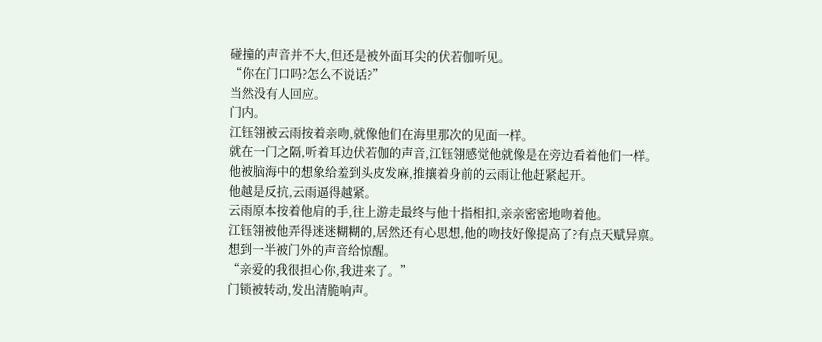碰撞的声音并不大,但还是被外面耳尖的伏若伽听见。
“你在门口吗?怎么不说话?”
当然没有人回应。
门内。
江钰翎被云雨按着亲吻,就像他们在海里那次的见面一样。
就在一门之隔,听着耳边伏若伽的声音,江钰翎感觉他就像是在旁边看着他们一样。
他被脑海中的想象给羞到头皮发麻,推攘着身前的云雨让他赶紧起开。
他越是反抗,云雨逼得越紧。
云雨原本按着他肩的手,往上游走最终与他十指相扣,亲亲密密地吻着他。
江钰翎被他弄得迷迷糊糊的,居然还有心思想,他的吻技好像提高了?有点天赋异禀。
想到一半被门外的声音给惊醒。
“亲爱的我很担心你,我进来了。”
门锁被转动,发出清脆响声。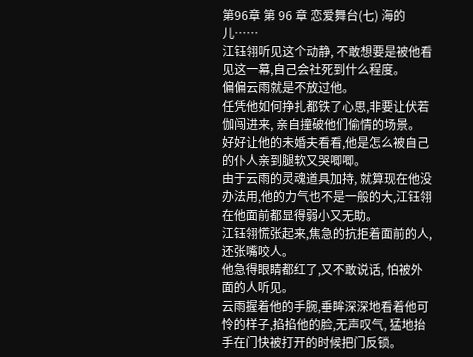第96章 第 96 章 恋爱舞台(七) 海的儿……
江钰翎听见这个动静, 不敢想要是被他看见这一幕,自己会社死到什么程度。
偏偏云雨就是不放过他。
任凭他如何挣扎都铁了心思,非要让伏若伽闯进来, 亲自撞破他们偷情的场景。
好好让他的未婚夫看看,他是怎么被自己的仆人亲到腿软又哭唧唧。
由于云雨的灵魂道具加持, 就算现在他没办法用,他的力气也不是一般的大,江钰翎在他面前都显得弱小又无助。
江钰翎慌张起来,焦急的抗拒着面前的人,还张嘴咬人。
他急得眼睛都红了,又不敢说话, 怕被外面的人听见。
云雨握着他的手腕,垂眸深深地看着他可怜的样子,掐掐他的脸,无声叹气, 猛地抬手在门快被打开的时候把门反锁。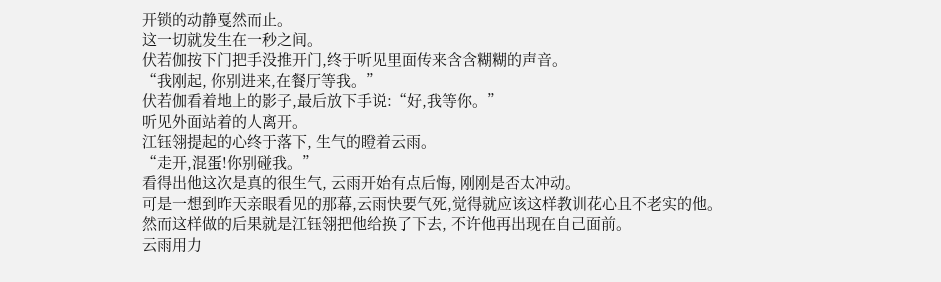开锁的动静戛然而止。
这一切就发生在一秒之间。
伏若伽按下门把手没推开门,终于听见里面传来含含糊糊的声音。
“我刚起, 你别进来,在餐厅等我。”
伏若伽看着地上的影子,最后放下手说:“好,我等你。”
听见外面站着的人离开。
江钰翎提起的心终于落下, 生气的瞪着云雨。
“走开,混蛋!你别碰我。”
看得出他这次是真的很生气, 云雨开始有点后悔, 刚刚是否太冲动。
可是一想到昨天亲眼看见的那幕,云雨快要气死,觉得就应该这样教训花心且不老实的他。
然而这样做的后果就是江钰翎把他给换了下去, 不许他再出现在自己面前。
云雨用力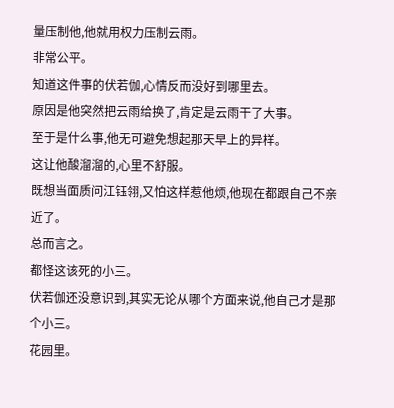量压制他,他就用权力压制云雨。
非常公平。
知道这件事的伏若伽,心情反而没好到哪里去。
原因是他突然把云雨给换了,肯定是云雨干了大事。
至于是什么事,他无可避免想起那天早上的异样。
这让他酸溜溜的,心里不舒服。
既想当面质问江钰翎,又怕这样惹他烦,他现在都跟自己不亲近了。
总而言之。
都怪这该死的小三。
伏若伽还没意识到,其实无论从哪个方面来说,他自己才是那个小三。
花园里。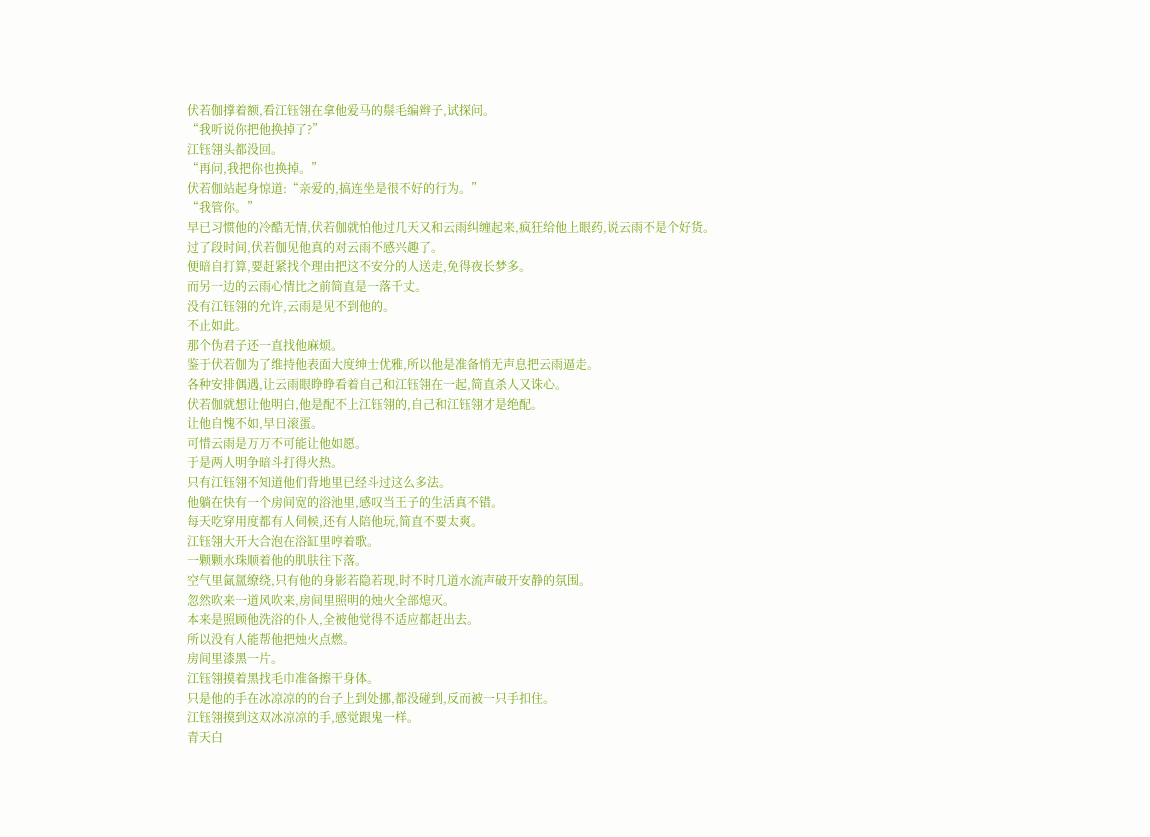伏若伽撑着额,看江钰翎在拿他爱马的鬃毛编辫子,试探问。
“我听说你把他换掉了?”
江钰翎头都没回。
“再问,我把你也换掉。”
伏若伽站起身惊道:“亲爱的,搞连坐是很不好的行为。”
“我管你。”
早已习惯他的冷酷无情,伏若伽就怕他过几天又和云雨纠缠起来,疯狂给他上眼药,说云雨不是个好货。
过了段时间,伏若伽见他真的对云雨不感兴趣了。
便暗自打算,要赶紧找个理由把这不安分的人送走,免得夜长梦多。
而另一边的云雨心情比之前简直是一落千丈。
没有江钰翎的允许,云雨是见不到他的。
不止如此。
那个伪君子还一直找他麻烦。
鉴于伏若伽为了维持他表面大度绅士优雅,所以他是准备悄无声息把云雨逼走。
各种安排偶遇,让云雨眼睁睁看着自己和江钰翎在一起,简直杀人又诛心。
伏若伽就想让他明白,他是配不上江钰翎的,自己和江钰翎才是绝配。
让他自愧不如,早日滚蛋。
可惜云雨是万万不可能让他如愿。
于是两人明争暗斗打得火热。
只有江钰翎不知道他们背地里已经斗过这么多法。
他躺在快有一个房间宽的浴池里,感叹当王子的生活真不错。
每天吃穿用度都有人伺候,还有人陪他玩,简直不要太爽。
江钰翎大开大合泡在浴缸里哼着歌。
一颗颗水珠顺着他的肌肤往下落。
空气里氤氲缭绕,只有他的身影若隐若现,时不时几道水流声破开安静的氛围。
忽然吹来一道风吹来,房间里照明的烛火全部熄灭。
本来是照顾他洗浴的仆人,全被他觉得不适应都赶出去。
所以没有人能帮他把烛火点燃。
房间里漆黑一片。
江钰翎摸着黑找毛巾准备擦干身体。
只是他的手在冰凉凉的的台子上到处挪,都没碰到,反而被一只手扣住。
江钰翎摸到这双冰凉凉的手,感觉跟鬼一样。
青天白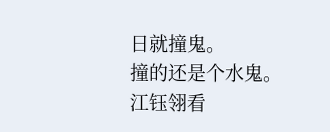日就撞鬼。
撞的还是个水鬼。
江钰翎看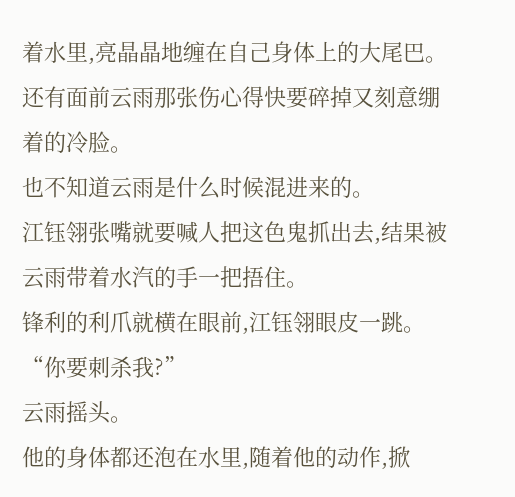着水里,亮晶晶地缠在自己身体上的大尾巴。
还有面前云雨那张伤心得快要碎掉又刻意绷着的冷脸。
也不知道云雨是什么时候混进来的。
江钰翎张嘴就要喊人把这色鬼抓出去,结果被云雨带着水汽的手一把捂住。
锋利的利爪就横在眼前,江钰翎眼皮一跳。
“你要刺杀我?”
云雨摇头。
他的身体都还泡在水里,随着他的动作,掀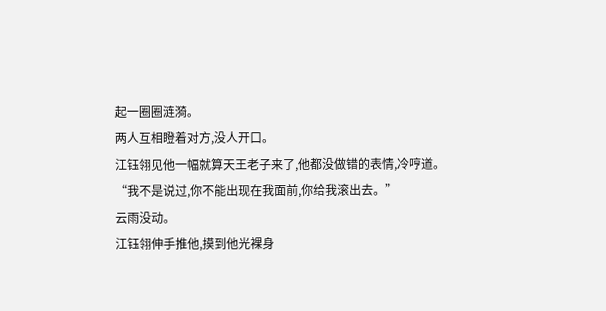起一圈圈涟漪。
两人互相瞪着对方,没人开口。
江钰翎见他一幅就算天王老子来了,他都没做错的表情,冷哼道。
“我不是说过,你不能出现在我面前,你给我滚出去。”
云雨没动。
江钰翎伸手推他,摸到他光裸身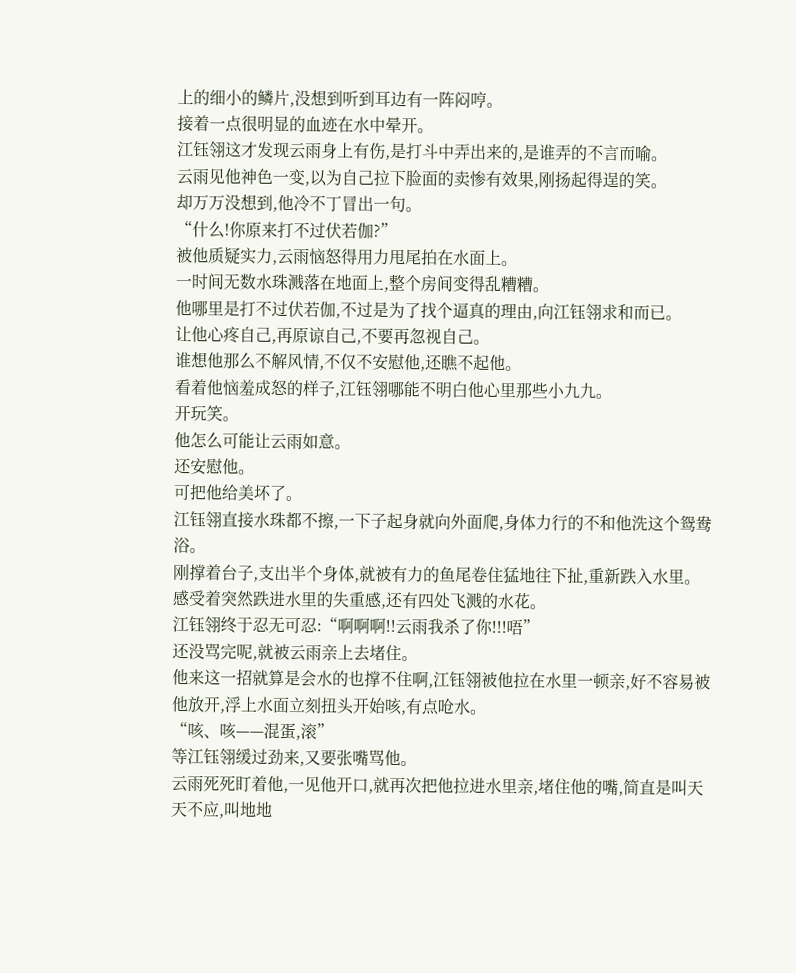上的细小的鳞片,没想到听到耳边有一阵闷哼。
接着一点很明显的血迹在水中晕开。
江钰翎这才发现云雨身上有伤,是打斗中弄出来的,是谁弄的不言而喻。
云雨见他神色一变,以为自己拉下脸面的卖惨有效果,刚扬起得逞的笑。
却万万没想到,他冷不丁冒出一句。
“什么!你原来打不过伏若伽?”
被他质疑实力,云雨恼怒得用力甩尾拍在水面上。
一时间无数水珠溅落在地面上,整个房间变得乱糟糟。
他哪里是打不过伏若伽,不过是为了找个逼真的理由,向江钰翎求和而已。
让他心疼自己,再原谅自己,不要再忽视自己。
谁想他那么不解风情,不仅不安慰他,还瞧不起他。
看着他恼羞成怒的样子,江钰翎哪能不明白他心里那些小九九。
开玩笑。
他怎么可能让云雨如意。
还安慰他。
可把他给美坏了。
江钰翎直接水珠都不擦,一下子起身就向外面爬,身体力行的不和他洗这个鸳鸯浴。
刚撑着台子,支出半个身体,就被有力的鱼尾卷住猛地往下扯,重新跌入水里。
感受着突然跌进水里的失重感,还有四处飞溅的水花。
江钰翎终于忍无可忍:“啊啊啊!!云雨我杀了你!!!唔”
还没骂完呢,就被云雨亲上去堵住。
他来这一招就算是会水的也撑不住啊,江钰翎被他拉在水里一顿亲,好不容易被他放开,浮上水面立刻扭头开始咳,有点呛水。
“咳、咳——混蛋,滚”
等江钰翎缓过劲来,又要张嘴骂他。
云雨死死盯着他,一见他开口,就再次把他拉进水里亲,堵住他的嘴,简直是叫天天不应,叫地地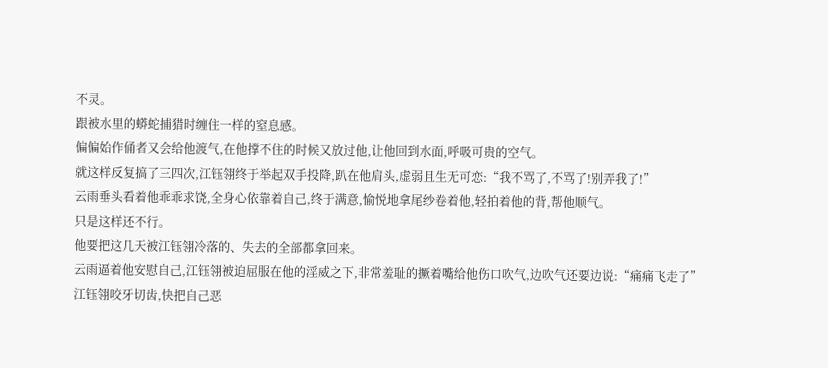不灵。
跟被水里的蟒蛇捕猎时缠住一样的窒息感。
偏偏始作俑者又会给他渡气,在他撑不住的时候又放过他,让他回到水面,呼吸可贵的空气。
就这样反复搞了三四次,江钰翎终于举起双手投降,趴在他肩头,虚弱且生无可恋:“我不骂了,不骂了!别弄我了!”
云雨垂头看着他乖乖求饶,全身心依靠着自己,终于满意,愉悦地拿尾纱卷着他,轻拍着他的背,帮他顺气。
只是这样还不行。
他要把这几天被江钰翎冷落的、失去的全部都拿回来。
云雨逼着他安慰自己,江钰翎被迫屈服在他的淫威之下,非常羞耻的撅着嘴给他伤口吹气,边吹气还要边说:“痛痛飞走了”
江钰翎咬牙切齿,快把自己恶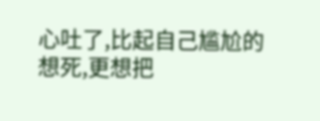心吐了,比起自己尴尬的想死,更想把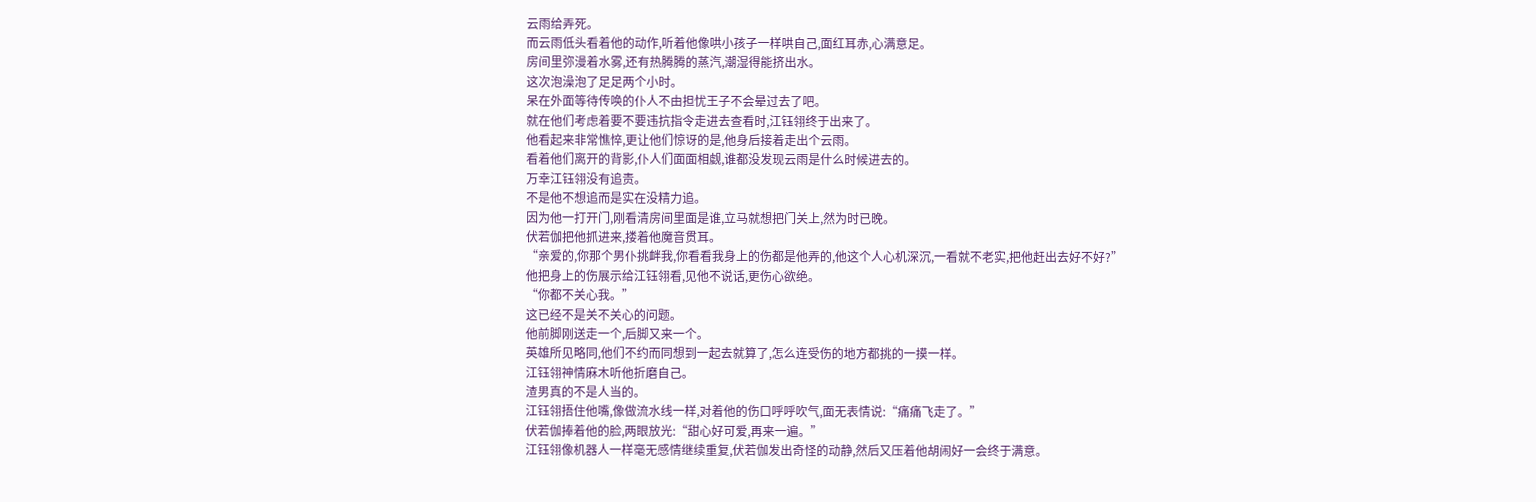云雨给弄死。
而云雨低头看着他的动作,听着他像哄小孩子一样哄自己,面红耳赤,心满意足。
房间里弥漫着水雾,还有热腾腾的蒸汽,潮湿得能挤出水。
这次泡澡泡了足足两个小时。
呆在外面等待传唤的仆人不由担忧王子不会晕过去了吧。
就在他们考虑着要不要违抗指令走进去查看时,江钰翎终于出来了。
他看起来非常憔悴,更让他们惊讶的是,他身后接着走出个云雨。
看着他们离开的背影,仆人们面面相觑,谁都没发现云雨是什么时候进去的。
万幸江钰翎没有追责。
不是他不想追而是实在没精力追。
因为他一打开门,刚看清房间里面是谁,立马就想把门关上,然为时已晚。
伏若伽把他抓进来,搂着他魔音贯耳。
“亲爱的,你那个男仆挑衅我,你看看我身上的伤都是他弄的,他这个人心机深沉,一看就不老实,把他赶出去好不好?”
他把身上的伤展示给江钰翎看,见他不说话,更伤心欲绝。
“你都不关心我。”
这已经不是关不关心的问题。
他前脚刚送走一个,后脚又来一个。
英雄所见略同,他们不约而同想到一起去就算了,怎么连受伤的地方都挑的一摸一样。
江钰翎神情麻木听他折磨自己。
渣男真的不是人当的。
江钰翎捂住他嘴,像做流水线一样,对着他的伤口呼呼吹气,面无表情说:“痛痛飞走了。”
伏若伽捧着他的脸,两眼放光:“甜心好可爱,再来一遍。”
江钰翎像机器人一样毫无感情继续重复,伏若伽发出奇怪的动静,然后又压着他胡闹好一会终于满意。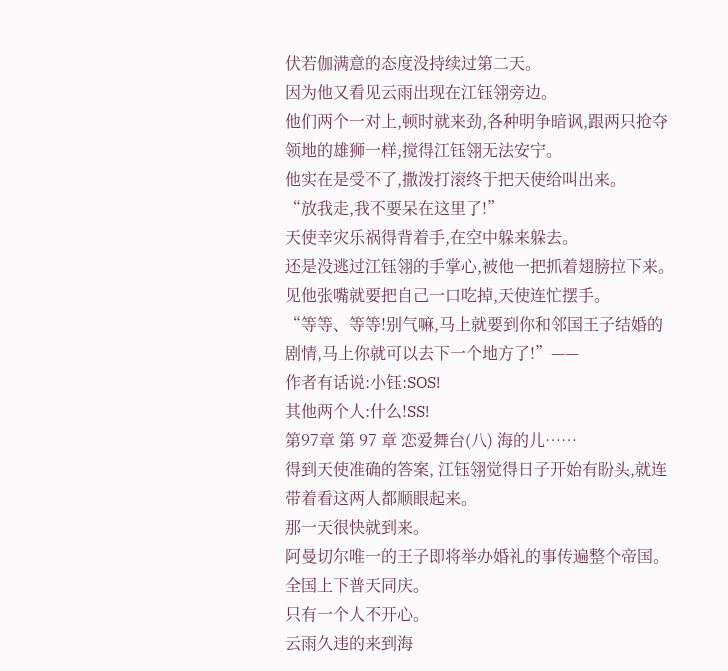伏若伽满意的态度没持续过第二天。
因为他又看见云雨出现在江钰翎旁边。
他们两个一对上,顿时就来劲,各种明争暗讽,跟两只抢夺领地的雄狮一样,搅得江钰翎无法安宁。
他实在是受不了,撒泼打滚终于把天使给叫出来。
“放我走,我不要呆在这里了!”
天使幸灾乐祸得背着手,在空中躲来躲去。
还是没逃过江钰翎的手掌心,被他一把抓着翅膀拉下来。
见他张嘴就要把自己一口吃掉,天使连忙摆手。
“等等、等等!别气嘛,马上就要到你和邻国王子结婚的剧情,马上你就可以去下一个地方了!”——
作者有话说:小钰:SOS!
其他两个人:什么!SS!
第97章 第 97 章 恋爱舞台(八) 海的儿……
得到天使准确的答案, 江钰翎觉得日子开始有盼头,就连带着看这两人都顺眼起来。
那一天很快就到来。
阿曼切尔唯一的王子即将举办婚礼的事传遍整个帝国。
全国上下普天同庆。
只有一个人不开心。
云雨久违的来到海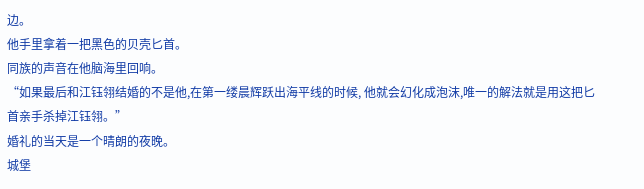边。
他手里拿着一把黑色的贝壳匕首。
同族的声音在他脑海里回响。
“如果最后和江钰翎结婚的不是他,在第一缕晨辉跃出海平线的时候, 他就会幻化成泡沫,唯一的解法就是用这把匕首亲手杀掉江钰翎。”
婚礼的当天是一个晴朗的夜晚。
城堡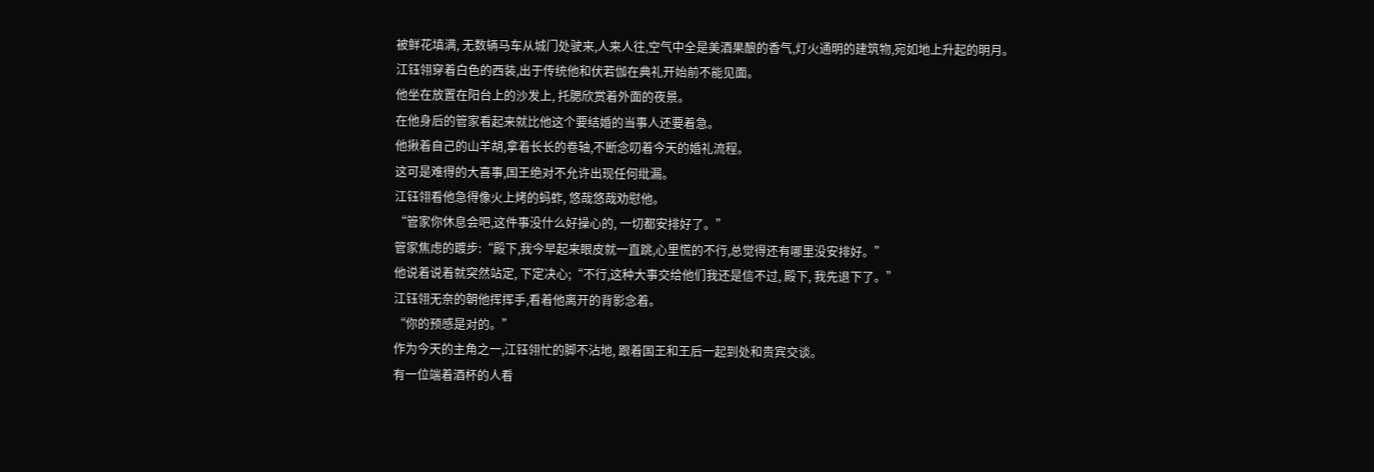被鲜花填满, 无数辆马车从城门处驶来,人来人往,空气中全是美酒果酿的香气,灯火通明的建筑物,宛如地上升起的明月。
江钰翎穿着白色的西装,出于传统他和伏若伽在典礼开始前不能见面。
他坐在放置在阳台上的沙发上, 托腮欣赏着外面的夜景。
在他身后的管家看起来就比他这个要结婚的当事人还要着急。
他揪着自己的山羊胡,拿着长长的卷轴,不断念叨着今天的婚礼流程。
这可是难得的大喜事,国王绝对不允许出现任何纰漏。
江钰翎看他急得像火上烤的蚂蚱, 悠哉悠哉劝慰他。
“管家你休息会吧,这件事没什么好操心的, 一切都安排好了。”
管家焦虑的踱步:“殿下,我今早起来眼皮就一直跳,心里慌的不行,总觉得还有哪里没安排好。”
他说着说着就突然站定, 下定决心;“不行,这种大事交给他们我还是信不过, 殿下, 我先退下了。”
江钰翎无奈的朝他挥挥手,看着他离开的背影念着。
“你的预感是对的。”
作为今天的主角之一,江钰翎忙的脚不沾地, 跟着国王和王后一起到处和贵宾交谈。
有一位端着酒杯的人看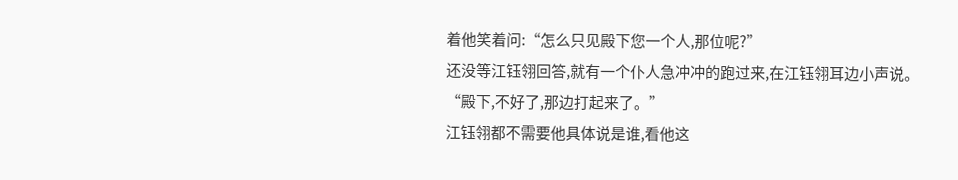着他笑着问:“怎么只见殿下您一个人,那位呢?”
还没等江钰翎回答,就有一个仆人急冲冲的跑过来,在江钰翎耳边小声说。
“殿下,不好了,那边打起来了。”
江钰翎都不需要他具体说是谁,看他这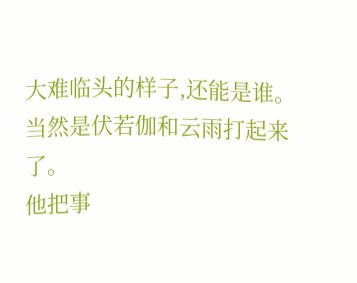大难临头的样子,还能是谁。
当然是伏若伽和云雨打起来了。
他把事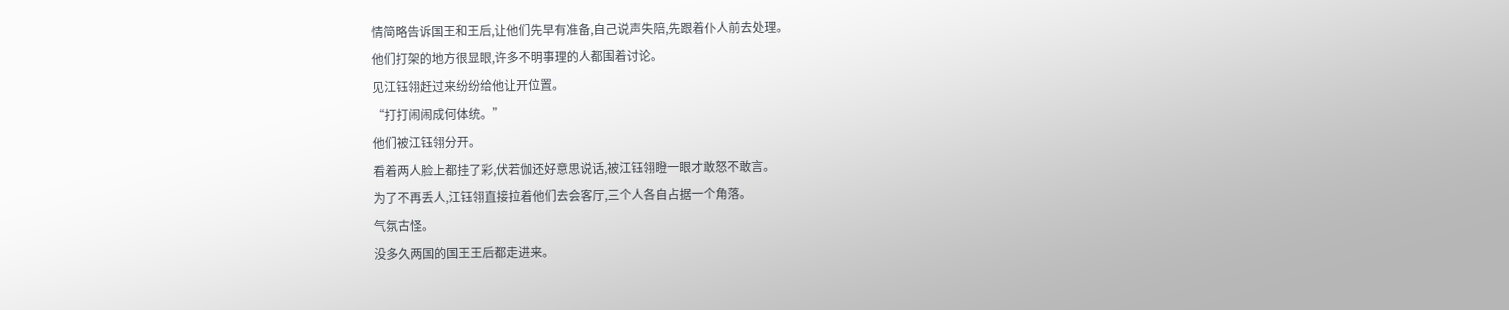情简略告诉国王和王后,让他们先早有准备,自己说声失陪,先跟着仆人前去处理。
他们打架的地方很显眼,许多不明事理的人都围着讨论。
见江钰翎赶过来纷纷给他让开位置。
“打打闹闹成何体统。”
他们被江钰翎分开。
看着两人脸上都挂了彩,伏若伽还好意思说话,被江钰翎瞪一眼才敢怒不敢言。
为了不再丢人,江钰翎直接拉着他们去会客厅,三个人各自占据一个角落。
气氛古怪。
没多久两国的国王王后都走进来。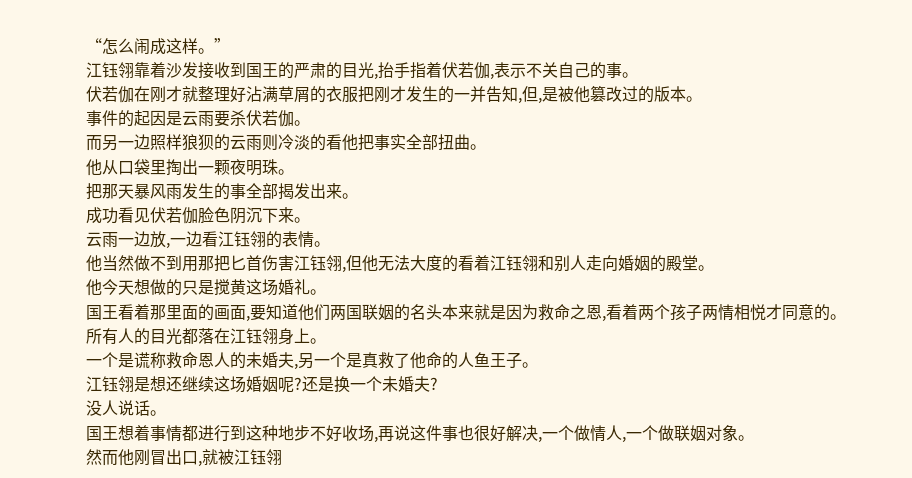“怎么闹成这样。”
江钰翎靠着沙发接收到国王的严肃的目光,抬手指着伏若伽,表示不关自己的事。
伏若伽在刚才就整理好沾满草屑的衣服把刚才发生的一并告知,但,是被他篡改过的版本。
事件的起因是云雨要杀伏若伽。
而另一边照样狼狈的云雨则冷淡的看他把事实全部扭曲。
他从口袋里掏出一颗夜明珠。
把那天暴风雨发生的事全部揭发出来。
成功看见伏若伽脸色阴沉下来。
云雨一边放,一边看江钰翎的表情。
他当然做不到用那把匕首伤害江钰翎,但他无法大度的看着江钰翎和别人走向婚姻的殿堂。
他今天想做的只是搅黄这场婚礼。
国王看着那里面的画面,要知道他们两国联姻的名头本来就是因为救命之恩,看着两个孩子两情相悦才同意的。
所有人的目光都落在江钰翎身上。
一个是谎称救命恩人的未婚夫,另一个是真救了他命的人鱼王子。
江钰翎是想还继续这场婚姻呢?还是换一个未婚夫?
没人说话。
国王想着事情都进行到这种地步不好收场,再说这件事也很好解决,一个做情人,一个做联姻对象。
然而他刚冒出口,就被江钰翎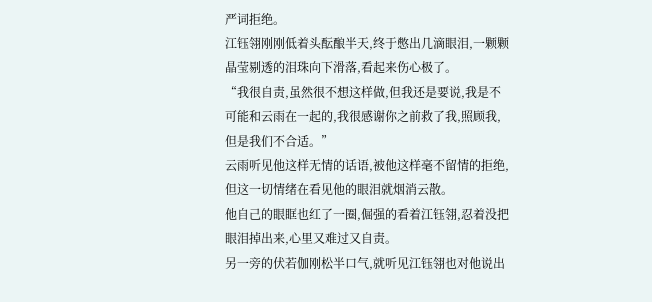严词拒绝。
江钰翎刚刚低着头酝酿半天,终于憋出几滴眼泪,一颗颗晶莹剔透的泪珠向下滑落,看起来伤心极了。
“我很自责,虽然很不想这样做,但我还是要说,我是不可能和云雨在一起的,我很感谢你之前救了我,照顾我,但是我们不合适。”
云雨听见他这样无情的话语,被他这样毫不留情的拒绝,但这一切情绪在看见他的眼泪就烟消云散。
他自己的眼眶也红了一圈,倔强的看着江钰翎,忍着没把眼泪掉出来,心里又难过又自责。
另一旁的伏若伽刚松半口气,就听见江钰翎也对他说出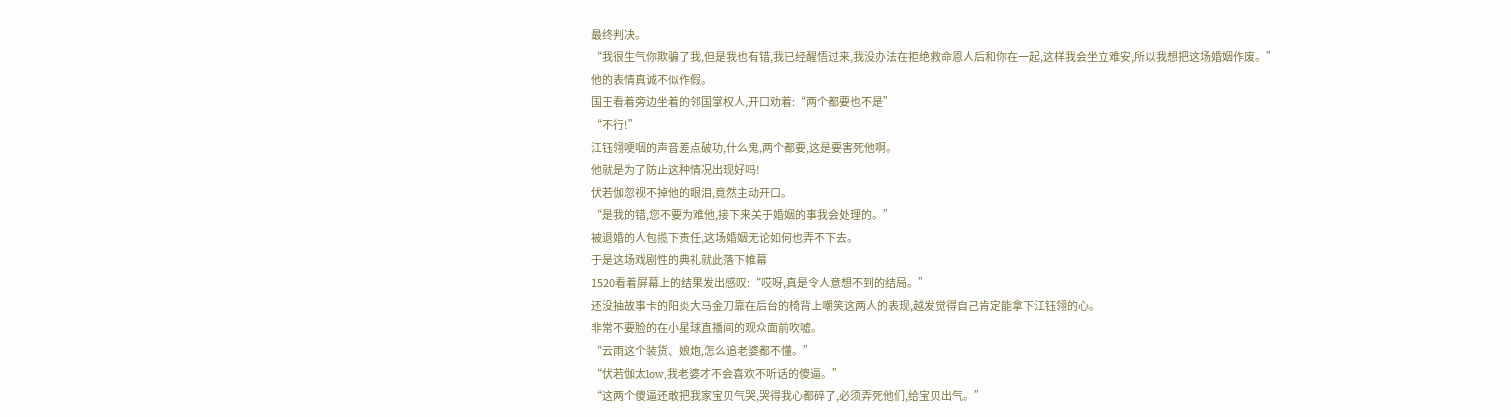最终判决。
“我很生气你欺骗了我,但是我也有错,我已经醒悟过来,我没办法在拒绝救命恩人后和你在一起,这样我会坐立难安,所以我想把这场婚姻作废。”
他的表情真诚不似作假。
国王看着旁边坐着的邻国掌权人,开口劝着:“两个都要也不是”
“不行!”
江钰翎哽咽的声音差点破功,什么鬼,两个都要,这是要害死他啊。
他就是为了防止这种情况出现好吗!
伏若伽忽视不掉他的眼泪,竟然主动开口。
“是我的错,您不要为难他,接下来关于婚姻的事我会处理的。”
被退婚的人包揽下责任,这场婚姻无论如何也弄不下去。
于是这场戏剧性的典礼就此落下帷幕
1520看着屏幕上的结果发出感叹:“哎呀,真是令人意想不到的结局。”
还没抽故事卡的阳炎大马金刀靠在后台的椅背上嘲笑这两人的表现,越发觉得自己肯定能拿下江钰翎的心。
非常不要脸的在小星球直播间的观众面前吹嘘。
“云雨这个装货、娘炮,怎么追老婆都不懂。”
“伏若伽太low,我老婆才不会喜欢不听话的傻逼。”
“这两个傻逼还敢把我家宝贝气哭,哭得我心都碎了,必须弄死他们,给宝贝出气。”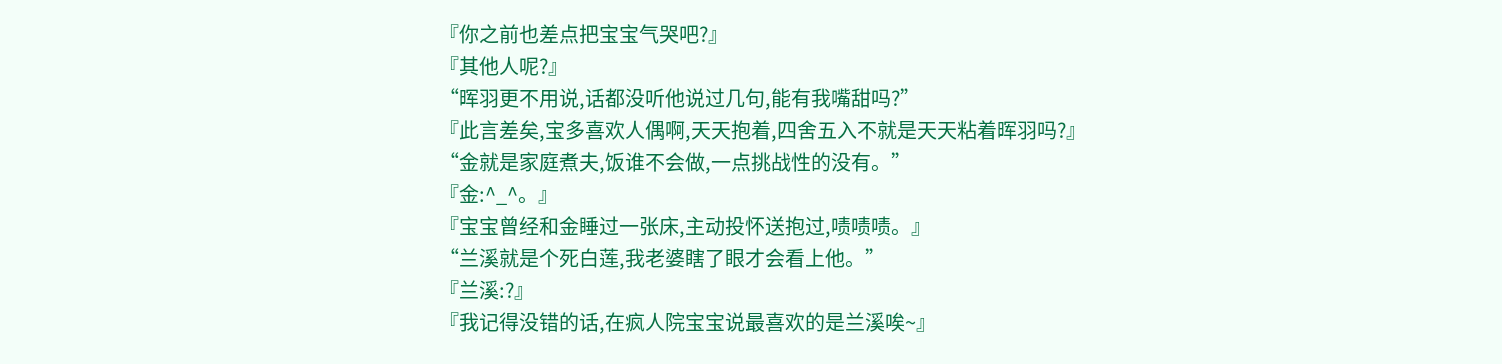『你之前也差点把宝宝气哭吧?』
『其他人呢?』
“晖羽更不用说,话都没听他说过几句,能有我嘴甜吗?”
『此言差矣,宝多喜欢人偶啊,天天抱着,四舍五入不就是天天粘着晖羽吗?』
“金就是家庭煮夫,饭谁不会做,一点挑战性的没有。”
『金:^_^。』
『宝宝曾经和金睡过一张床,主动投怀送抱过,啧啧啧。』
“兰溪就是个死白莲,我老婆瞎了眼才会看上他。”
『兰溪:?』
『我记得没错的话,在疯人院宝宝说最喜欢的是兰溪唉~』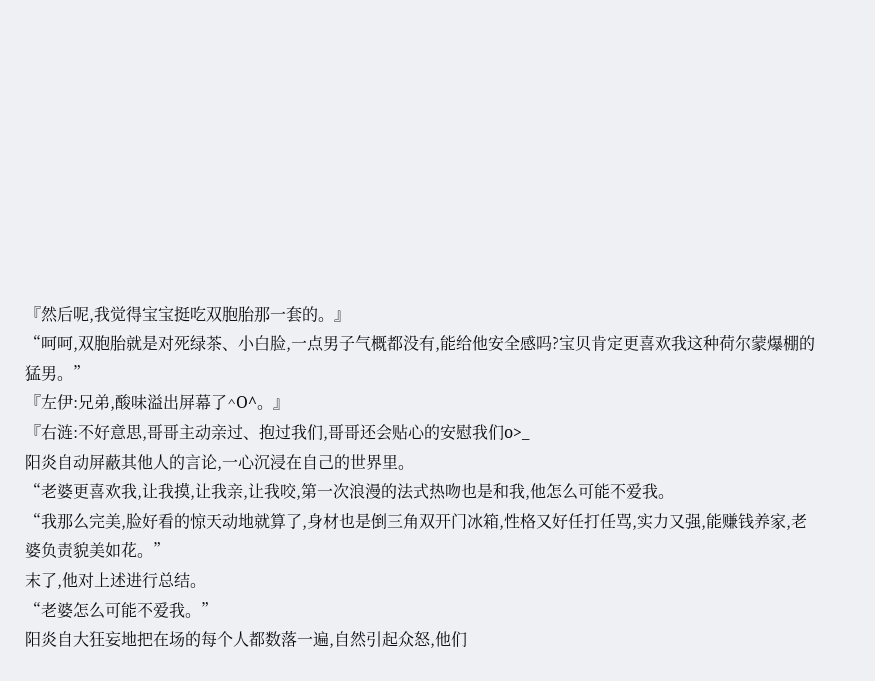『然后呢,我觉得宝宝挺吃双胞胎那一套的。』
“呵呵,双胞胎就是对死绿茶、小白脸,一点男子气概都没有,能给他安全感吗?宝贝肯定更喜欢我这种荷尔蒙爆棚的猛男。”
『左伊:兄弟,酸味溢出屏幕了^O^。』
『右涟:不好意思,哥哥主动亲过、抱过我们,哥哥还会贴心的安慰我们o>_
阳炎自动屏蔽其他人的言论,一心沉浸在自己的世界里。
“老婆更喜欢我,让我摸,让我亲,让我咬,第一次浪漫的法式热吻也是和我,他怎么可能不爱我。
“我那么完美,脸好看的惊天动地就算了,身材也是倒三角双开门冰箱,性格又好任打任骂,实力又强,能赚钱养家,老婆负责貌美如花。”
末了,他对上述进行总结。
“老婆怎么可能不爱我。”
阳炎自大狂妄地把在场的每个人都数落一遍,自然引起众怒,他们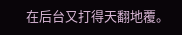在后台又打得天翻地覆。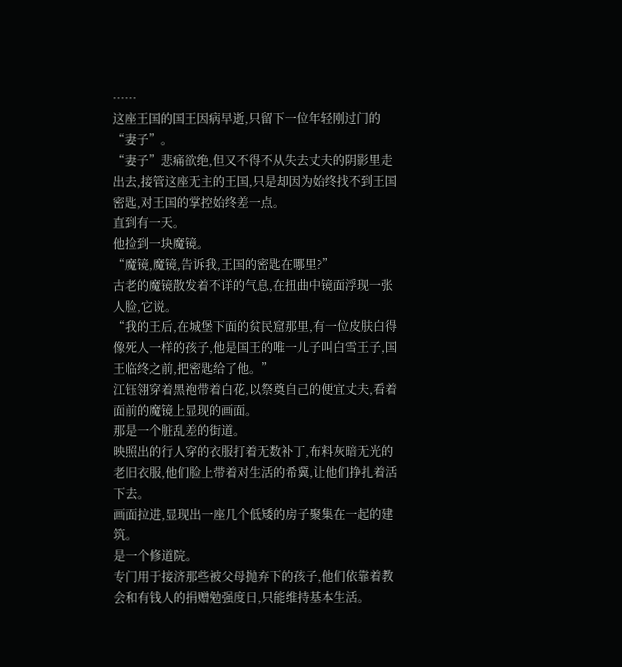……
这座王国的国王因病早逝,只留下一位年轻刚过门的“妻子”。
“妻子”悲痛欲绝,但又不得不从失去丈夫的阴影里走出去,接管这座无主的王国,只是却因为始终找不到王国密匙,对王国的掌控始终差一点。
直到有一天。
他捡到一块魔镜。
“魔镜,魔镜,告诉我,王国的密匙在哪里?”
古老的魔镜散发着不详的气息,在扭曲中镜面浮现一张人脸,它说。
“我的王后,在城堡下面的贫民窟那里,有一位皮肤白得像死人一样的孩子,他是国王的唯一儿子叫白雪王子,国王临终之前,把密匙给了他。”
江钰翎穿着黑袍带着白花,以祭奠自己的便宜丈夫,看着面前的魔镜上显现的画面。
那是一个脏乱差的街道。
映照出的行人穿的衣服打着无数补丁,布料灰暗无光的老旧衣服,他们脸上带着对生活的希冀,让他们挣扎着活下去。
画面拉进,显现出一座几个低矮的房子聚集在一起的建筑。
是一个修道院。
专门用于接济那些被父母抛弃下的孩子,他们依靠着教会和有钱人的捐赠勉强度日,只能维持基本生活。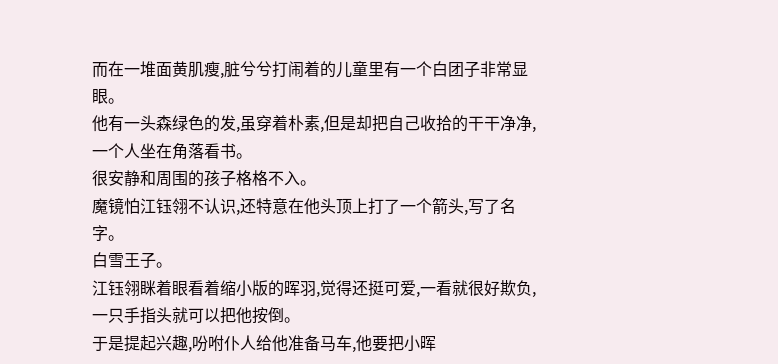而在一堆面黄肌瘦,脏兮兮打闹着的儿童里有一个白团子非常显眼。
他有一头森绿色的发,虽穿着朴素,但是却把自己收拾的干干净净,一个人坐在角落看书。
很安静和周围的孩子格格不入。
魔镜怕江钰翎不认识,还特意在他头顶上打了一个箭头,写了名字。
白雪王子。
江钰翎眯着眼看着缩小版的晖羽,觉得还挺可爱,一看就很好欺负,一只手指头就可以把他按倒。
于是提起兴趣,吩咐仆人给他准备马车,他要把小晖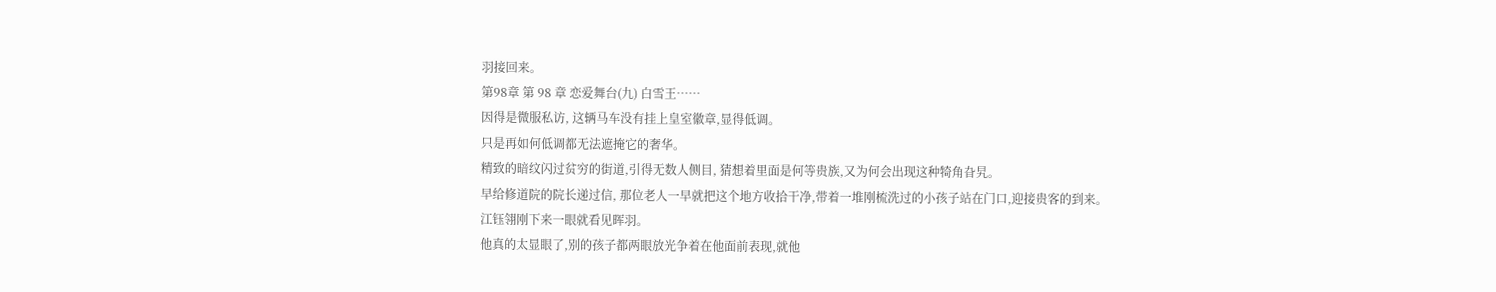羽接回来。
第98章 第 98 章 恋爱舞台(九) 白雪王……
因得是微服私访, 这辆马车没有挂上皇室徽章,显得低调。
只是再如何低调都无法遮掩它的奢华。
精致的暗纹闪过贫穷的街道,引得无数人侧目, 猜想着里面是何等贵族,又为何会出现这种犄角旮旯。
早给修道院的院长递过信, 那位老人一早就把这个地方收拾干净,带着一堆刚梳洗过的小孩子站在门口,迎接贵客的到来。
江钰翎刚下来一眼就看见晖羽。
他真的太显眼了,别的孩子都两眼放光争着在他面前表现,就他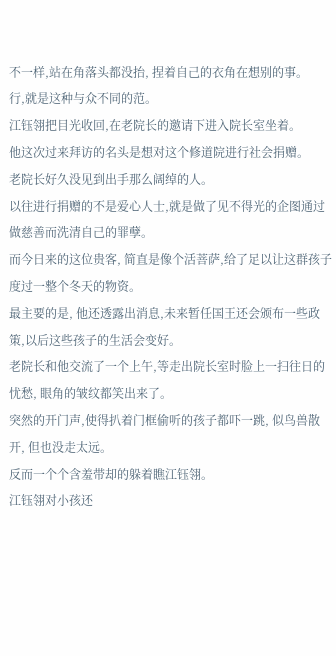不一样,站在角落头都没抬, 捏着自己的衣角在想别的事。
行,就是这种与众不同的范。
江钰翎把目光收回,在老院长的邀请下进入院长室坐着。
他这次过来拜访的名头是想对这个修道院进行社会捐赠。
老院长好久没见到出手那么阔绰的人。
以往进行捐赠的不是爱心人士,就是做了见不得光的企图通过做慈善而洗清自己的罪孽。
而今日来的这位贵客, 简直是像个活菩萨,给了足以让这群孩子度过一整个冬天的物资。
最主要的是, 他还透露出消息,未来暂任国王还会颁布一些政策,以后这些孩子的生活会变好。
老院长和他交流了一个上午,等走出院长室时脸上一扫往日的忧愁, 眼角的皱纹都笑出来了。
突然的开门声,使得扒着门框偷听的孩子都吓一跳, 似鸟兽散开, 但也没走太远。
反而一个个含羞带却的躲着瞧江钰翎。
江钰翎对小孩还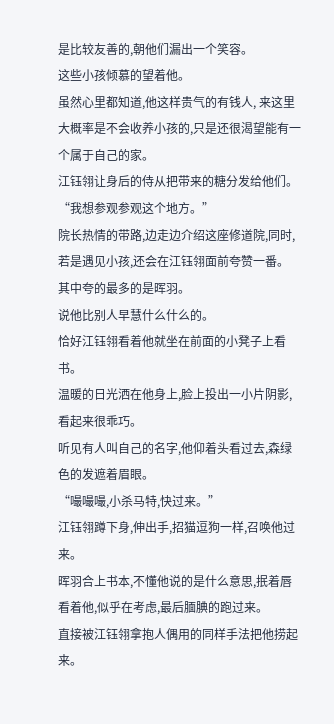是比较友善的,朝他们漏出一个笑容。
这些小孩倾慕的望着他。
虽然心里都知道,他这样贵气的有钱人, 来这里大概率是不会收养小孩的,只是还很渴望能有一个属于自己的家。
江钰翎让身后的侍从把带来的糖分发给他们。
“我想参观参观这个地方。”
院长热情的带路,边走边介绍这座修道院,同时,若是遇见小孩,还会在江钰翎面前夸赞一番。
其中夸的最多的是晖羽。
说他比别人早慧什么什么的。
恰好江钰翎看着他就坐在前面的小凳子上看书。
温暖的日光洒在他身上,脸上投出一小片阴影,看起来很乖巧。
听见有人叫自己的名字,他仰着头看过去,森绿色的发遮着眉眼。
“嘬嘬嘬,小杀马特,快过来。”
江钰翎蹲下身,伸出手,招猫逗狗一样,召唤他过来。
晖羽合上书本,不懂他说的是什么意思,抿着唇看着他,似乎在考虑,最后腼腆的跑过来。
直接被江钰翎拿抱人偶用的同样手法把他捞起来。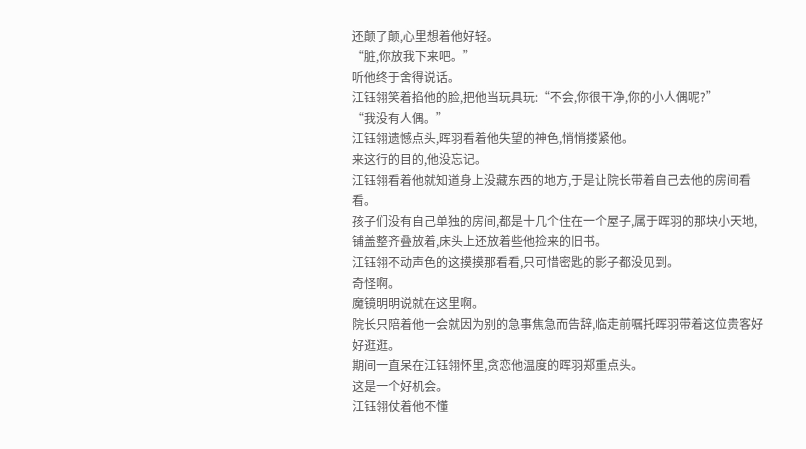还颠了颠,心里想着他好轻。
“脏,你放我下来吧。”
听他终于舍得说话。
江钰翎笑着掐他的脸,把他当玩具玩:“不会,你很干净,你的小人偶呢?”
“我没有人偶。”
江钰翎遗憾点头,晖羽看着他失望的神色,悄悄搂紧他。
来这行的目的,他没忘记。
江钰翎看着他就知道身上没藏东西的地方,于是让院长带着自己去他的房间看看。
孩子们没有自己单独的房间,都是十几个住在一个屋子,属于晖羽的那块小天地,铺盖整齐叠放着,床头上还放着些他捡来的旧书。
江钰翎不动声色的这摸摸那看看,只可惜密匙的影子都没见到。
奇怪啊。
魔镜明明说就在这里啊。
院长只陪着他一会就因为别的急事焦急而告辞,临走前嘱托晖羽带着这位贵客好好逛逛。
期间一直呆在江钰翎怀里,贪恋他温度的晖羽郑重点头。
这是一个好机会。
江钰翎仗着他不懂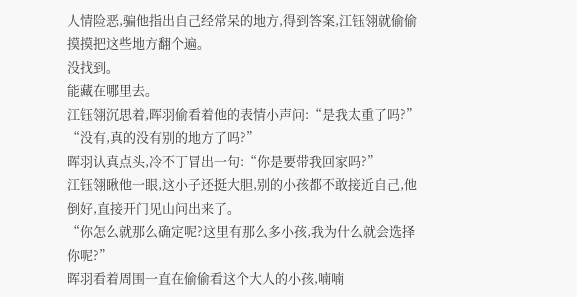人情险恶,骗他指出自己经常呆的地方,得到答案,江钰翎就偷偷摸摸把这些地方翻个遍。
没找到。
能藏在哪里去。
江钰翎沉思着,晖羽偷看着他的表情小声问:“是我太重了吗?”
“没有,真的没有别的地方了吗?”
晖羽认真点头,冷不丁冒出一句:“你是要带我回家吗?”
江钰翎瞅他一眼,这小子还挺大胆,别的小孩都不敢接近自己,他倒好,直接开门见山问出来了。
“你怎么就那么确定呢?这里有那么多小孩,我为什么就会选择你呢?”
晖羽看着周围一直在偷偷看这个大人的小孩,喃喃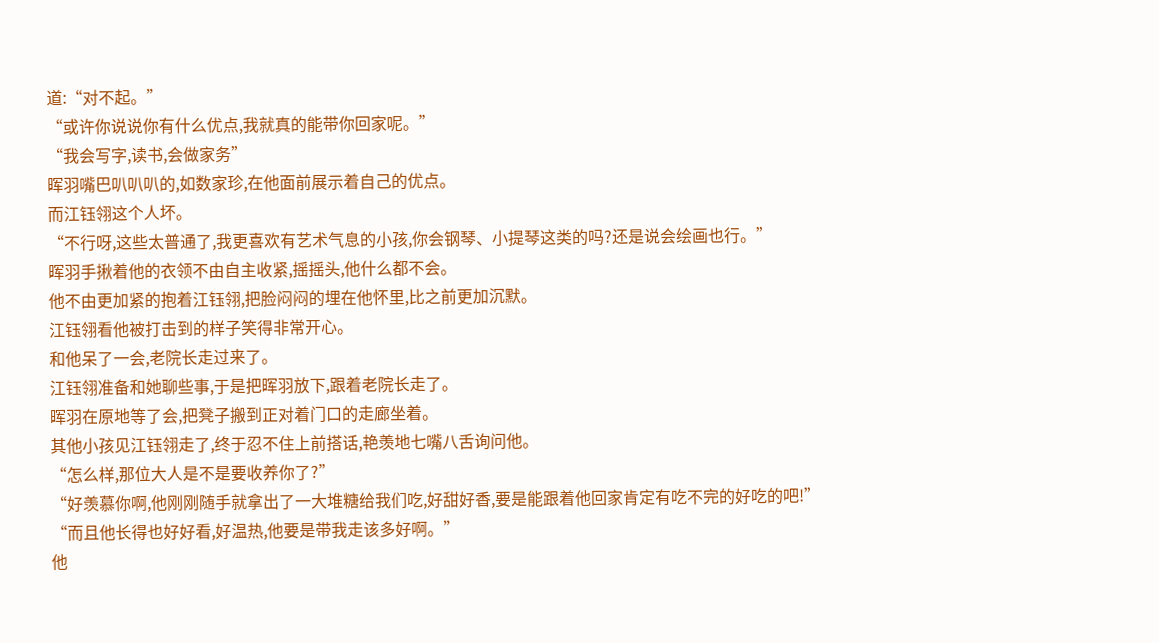道:“对不起。”
“或许你说说你有什么优点,我就真的能带你回家呢。”
“我会写字,读书,会做家务”
晖羽嘴巴叭叭叭的,如数家珍,在他面前展示着自己的优点。
而江钰翎这个人坏。
“不行呀,这些太普通了,我更喜欢有艺术气息的小孩,你会钢琴、小提琴这类的吗?还是说会绘画也行。”
晖羽手揪着他的衣领不由自主收紧,摇摇头,他什么都不会。
他不由更加紧的抱着江钰翎,把脸闷闷的埋在他怀里,比之前更加沉默。
江钰翎看他被打击到的样子笑得非常开心。
和他呆了一会,老院长走过来了。
江钰翎准备和她聊些事,于是把晖羽放下,跟着老院长走了。
晖羽在原地等了会,把凳子搬到正对着门口的走廊坐着。
其他小孩见江钰翎走了,终于忍不住上前搭话,艳羡地七嘴八舌询问他。
“怎么样,那位大人是不是要收养你了?”
“好羡慕你啊,他刚刚随手就拿出了一大堆糖给我们吃,好甜好香,要是能跟着他回家肯定有吃不完的好吃的吧!”
“而且他长得也好好看,好温热,他要是带我走该多好啊。”
他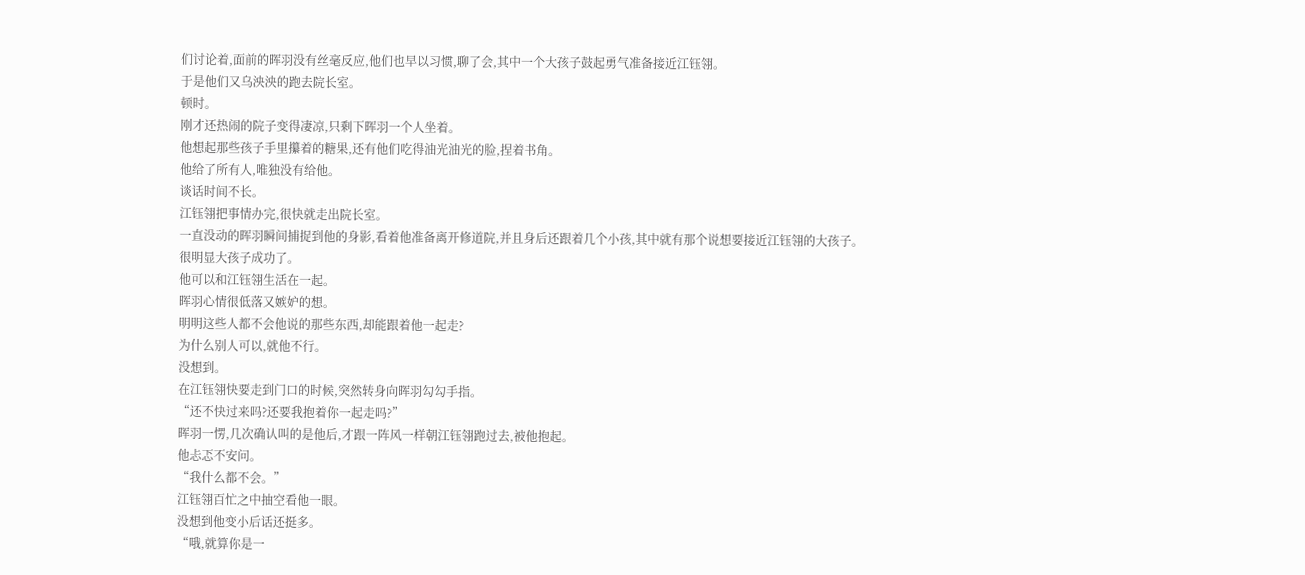们讨论着,面前的晖羽没有丝毫反应,他们也早以习惯,聊了会,其中一个大孩子鼓起勇气准备接近江钰翎。
于是他们又乌泱泱的跑去院长室。
顿时。
刚才还热闹的院子变得凄凉,只剩下晖羽一个人坐着。
他想起那些孩子手里攥着的糖果,还有他们吃得油光油光的脸,捏着书角。
他给了所有人,唯独没有给他。
谈话时间不长。
江钰翎把事情办完,很快就走出院长室。
一直没动的晖羽瞬间捕捉到他的身影,看着他准备离开修道院,并且身后还跟着几个小孩,其中就有那个说想要接近江钰翎的大孩子。
很明显大孩子成功了。
他可以和江钰翎生活在一起。
晖羽心情很低落又嫉妒的想。
明明这些人都不会他说的那些东西,却能跟着他一起走?
为什么别人可以,就他不行。
没想到。
在江钰翎快要走到门口的时候,突然转身向晖羽勾勾手指。
“还不快过来吗?还要我抱着你一起走吗?”
晖羽一愣,几次确认叫的是他后,才跟一阵风一样朝江钰翎跑过去,被他抱起。
他忐忑不安问。
“我什么都不会。”
江钰翎百忙之中抽空看他一眼。
没想到他变小后话还挺多。
“哦,就算你是一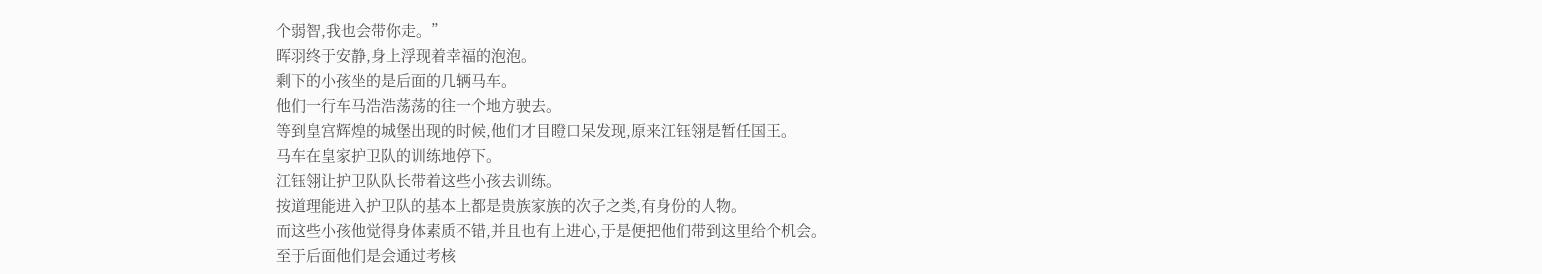个弱智,我也会带你走。”
晖羽终于安静,身上浮现着幸福的泡泡。
剩下的小孩坐的是后面的几辆马车。
他们一行车马浩浩荡荡的往一个地方驶去。
等到皇宫辉煌的城堡出现的时候,他们才目瞪口呆发现,原来江钰翎是暂任国王。
马车在皇家护卫队的训练地停下。
江钰翎让护卫队队长带着这些小孩去训练。
按道理能进入护卫队的基本上都是贵族家族的次子之类,有身份的人物。
而这些小孩他觉得身体素质不错,并且也有上进心,于是便把他们带到这里给个机会。
至于后面他们是会通过考核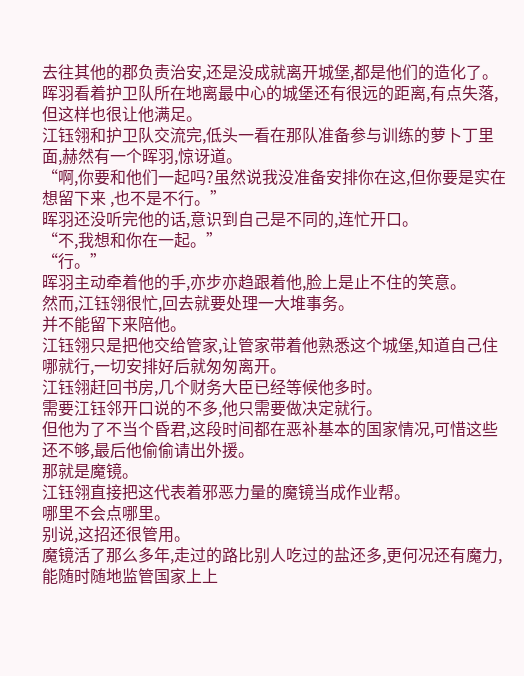去往其他的郡负责治安,还是没成就离开城堡,都是他们的造化了。
晖羽看着护卫队所在地离最中心的城堡还有很远的距离,有点失落,但这样也很让他满足。
江钰翎和护卫队交流完,低头一看在那队准备参与训练的萝卜丁里面,赫然有一个晖羽,惊讶道。
“啊,你要和他们一起吗?虽然说我没准备安排你在这,但你要是实在想留下来 ,也不是不行。”
晖羽还没听完他的话,意识到自己是不同的,连忙开口。
“不,我想和你在一起。”
“行。”
晖羽主动牵着他的手,亦步亦趋跟着他,脸上是止不住的笑意。
然而,江钰翎很忙,回去就要处理一大堆事务。
并不能留下来陪他。
江钰翎只是把他交给管家,让管家带着他熟悉这个城堡,知道自己住哪就行,一切安排好后就匆匆离开。
江钰翎赶回书房,几个财务大臣已经等候他多时。
需要江钰邻开口说的不多,他只需要做决定就行。
但他为了不当个昏君,这段时间都在恶补基本的国家情况,可惜这些还不够,最后他偷偷请出外援。
那就是魔镜。
江钰翎直接把这代表着邪恶力量的魔镜当成作业帮。
哪里不会点哪里。
别说,这招还很管用。
魔镜活了那么多年,走过的路比别人吃过的盐还多,更何况还有魔力,能随时随地监管国家上上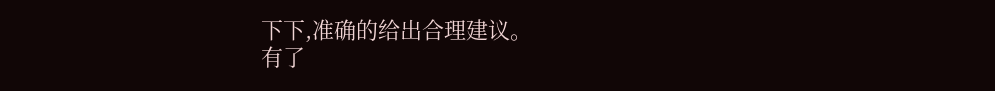下下,准确的给出合理建议。
有了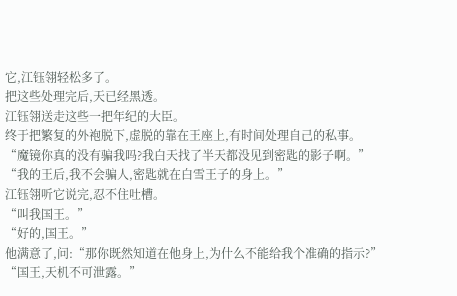它,江钰翎轻松多了。
把这些处理完后,天已经黑透。
江钰翎送走这些一把年纪的大臣。
终于把繁复的外袍脱下,虚脱的靠在王座上,有时间处理自己的私事。
“魔镜你真的没有骗我吗?我白天找了半天都没见到密匙的影子啊。”
“我的王后,我不会骗人,密匙就在白雪王子的身上。”
江钰翎听它说完,忍不住吐槽。
“叫我国王。”
“好的,国王。”
他满意了,问:“那你既然知道在他身上,为什么不能给我个准确的指示?”
“国王,天机不可泄露。”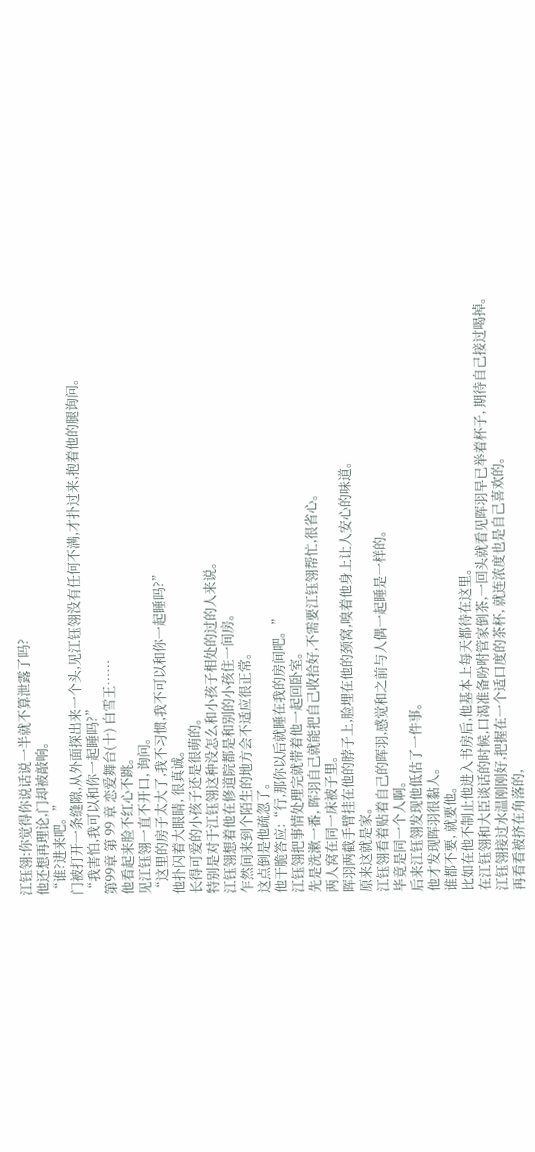江钰翎:你觉得你说话说一半就不算泄露了吗?
他还想再理论,门却被敲响。
“谁?进来吧。”
门被打开一条缝隙,从外面探出来一个头,见江钰翎没有任何不满,才扑过来,抱着他的腿询问。
“我害怕,我可以和你一起睡吗?”
第99章 第 99 章 恋爱舞台(十) 白雪王……
他看起来脸不红心不跳。
见江钰翎一直不开口, 询问。
“这里的房子太大了,我不习惯,我不可以和你一起睡吗?”
他扑闪着大眼睛, 很真诚。
长得可爱的小孩子还是很萌的。
特别是对于江钰翎这种没怎么和小孩子相处的过的人来说。
江钰翎想着他在修道院都是和别的小孩住一间房。
乍然间来到个陌生的地方会不适应很正常。
这点倒是他疏忽了。
他干脆答应:“行,那你以后就睡在我的房间吧。”
江钰翎把事情处理完就带着他一起回卧室。
先是洗漱一番, 晖羽自己就能把自己收拾好,不需要江钰翎帮忙,很省心。
两人窝在同一床被子里。
晖羽两截手臂挂在他的脖子上,脸埋在他的颈窝,嗅着他身上让人安心的味道。
原来这就是家。
江钰翎看着贴着自己的晖羽,感觉和之前与人偶一起睡是一样的。
毕竟是同一个人啊。
后来江钰翎发现他低估了一件事。
他才发现晖羽很黏人。
谁都不要, 就要他。
比如在他不制止他进入书房后,他基本上每天都待在这里。
在江钰翎和大臣谈话的时候,口渴准备吩咐管家倒茶,一回头就看见晖羽早已举着杯子, 期待自己接过喝掉。
江钰翎接过水温刚刚好,把握在一个适口度的茶杯, 就连浓度也是自己喜欢的。
再看看被挤在角落的,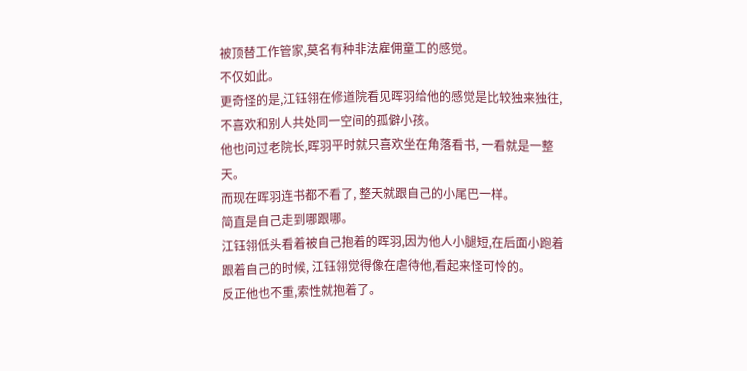被顶替工作管家,莫名有种非法雇佣童工的感觉。
不仅如此。
更奇怪的是,江钰翎在修道院看见晖羽给他的感觉是比较独来独往, 不喜欢和别人共处同一空间的孤僻小孩。
他也问过老院长,晖羽平时就只喜欢坐在角落看书, 一看就是一整天。
而现在晖羽连书都不看了, 整天就跟自己的小尾巴一样。
简直是自己走到哪跟哪。
江钰翎低头看着被自己抱着的晖羽,因为他人小腿短,在后面小跑着跟着自己的时候, 江钰翎觉得像在虐待他,看起来怪可怜的。
反正他也不重,索性就抱着了。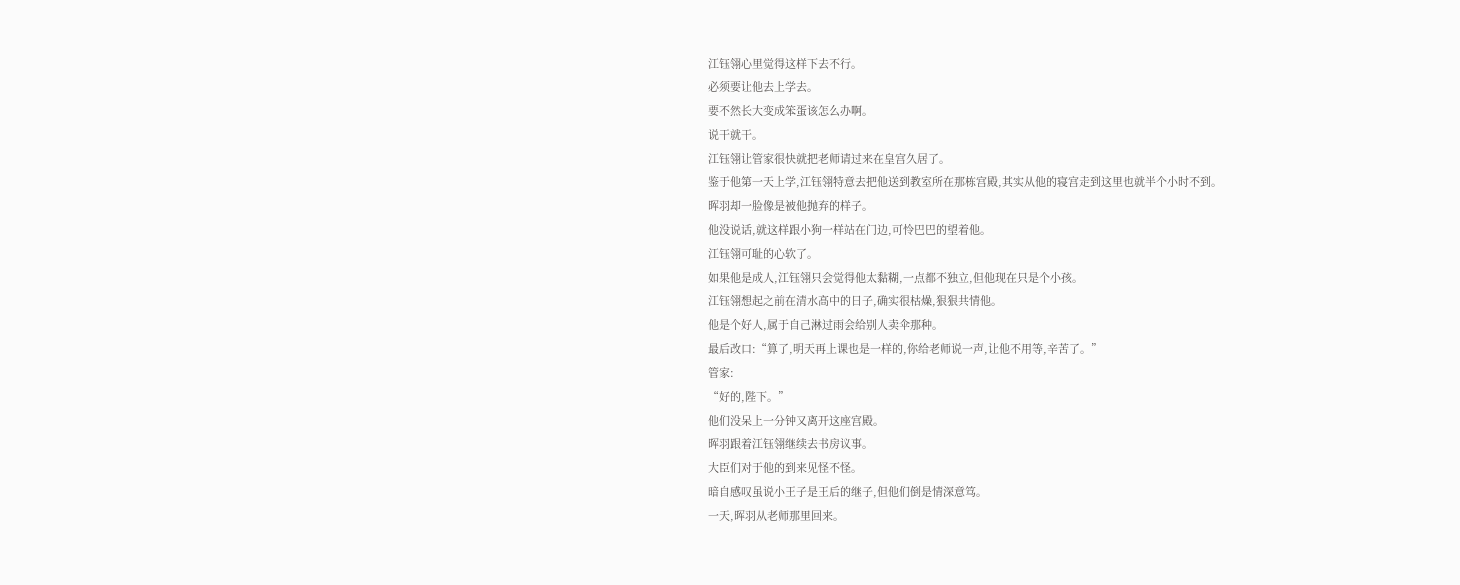江钰翎心里觉得这样下去不行。
必须要让他去上学去。
要不然长大变成笨蛋该怎么办啊。
说干就干。
江钰翎让管家很快就把老师请过来在皇宫久居了。
鉴于他第一天上学,江钰翎特意去把他送到教室所在那栋宫殿,其实从他的寝宫走到这里也就半个小时不到。
晖羽却一脸像是被他抛弃的样子。
他没说话,就这样跟小狗一样站在门边,可怜巴巴的望着他。
江钰翎可耻的心软了。
如果他是成人,江钰翎只会觉得他太黏糊,一点都不独立,但他现在只是个小孩。
江钰翎想起之前在清水高中的日子,确实很枯燥,狠狠共情他。
他是个好人,属于自己淋过雨会给别人卖伞那种。
最后改口:“算了,明天再上课也是一样的,你给老师说一声,让他不用等,辛苦了。”
管家:
“好的,陛下。”
他们没呆上一分钟又离开这座宫殿。
晖羽跟着江钰翎继续去书房议事。
大臣们对于他的到来见怪不怪。
暗自感叹虽说小王子是王后的继子,但他们倒是情深意笃。
一天,晖羽从老师那里回来。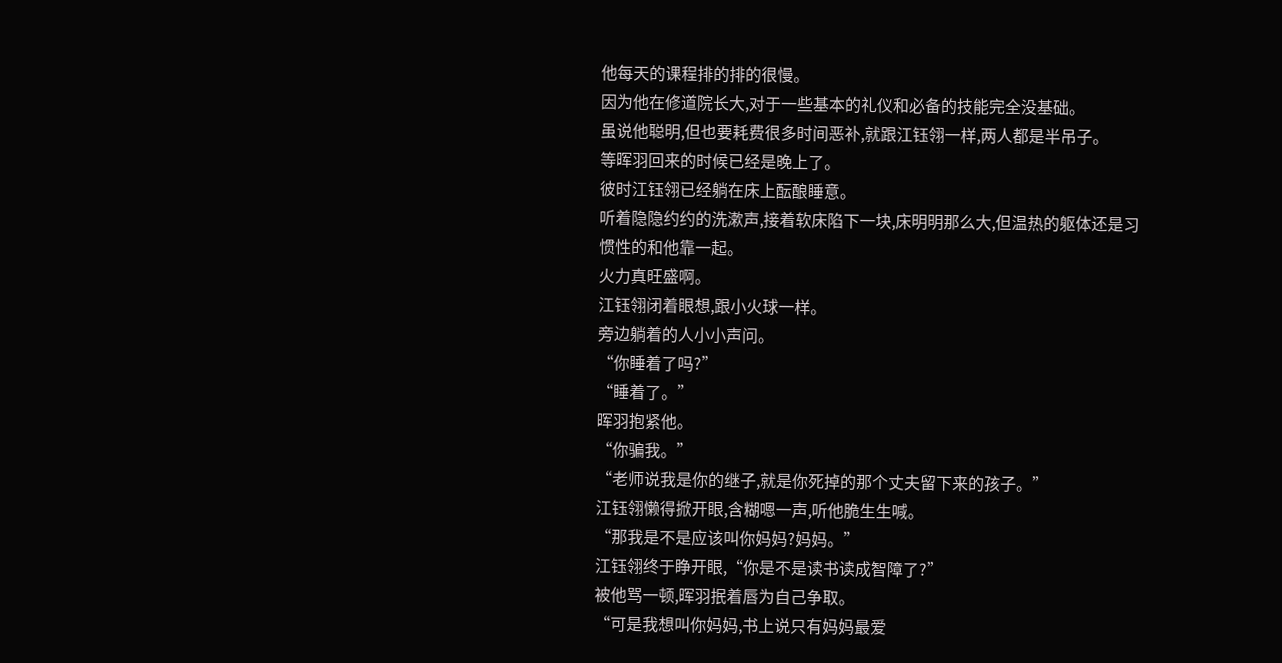他每天的课程排的排的很慢。
因为他在修道院长大,对于一些基本的礼仪和必备的技能完全没基础。
虽说他聪明,但也要耗费很多时间恶补,就跟江钰翎一样,两人都是半吊子。
等晖羽回来的时候已经是晚上了。
彼时江钰翎已经躺在床上酝酿睡意。
听着隐隐约约的洗漱声,接着软床陷下一块,床明明那么大,但温热的躯体还是习惯性的和他靠一起。
火力真旺盛啊。
江钰翎闭着眼想,跟小火球一样。
旁边躺着的人小小声问。
“你睡着了吗?”
“睡着了。”
晖羽抱紧他。
“你骗我。”
“老师说我是你的继子,就是你死掉的那个丈夫留下来的孩子。”
江钰翎懒得掀开眼,含糊嗯一声,听他脆生生喊。
“那我是不是应该叫你妈妈?妈妈。”
江钰翎终于睁开眼,“你是不是读书读成智障了?”
被他骂一顿,晖羽抿着唇为自己争取。
“可是我想叫你妈妈,书上说只有妈妈最爱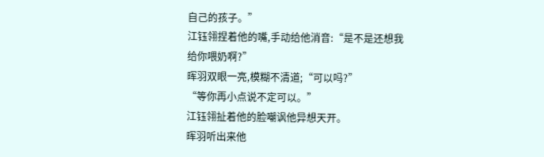自己的孩子。”
江钰翎捏着他的嘴,手动给他消音:“是不是还想我给你喂奶啊?”
晖羽双眼一亮,模糊不清道;“可以吗?”
“等你再小点说不定可以。”
江钰翎扯着他的脸嘲讽他异想天开。
晖羽听出来他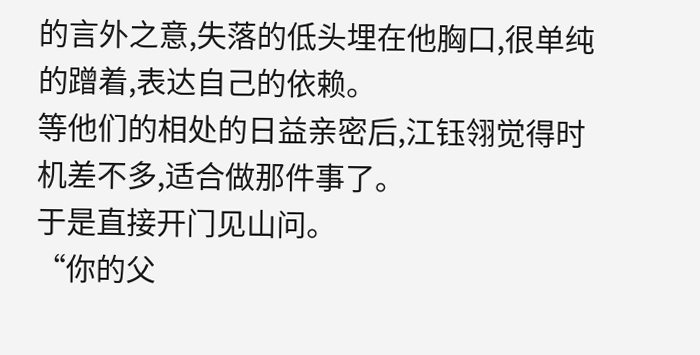的言外之意,失落的低头埋在他胸口,很单纯的蹭着,表达自己的依赖。
等他们的相处的日益亲密后,江钰翎觉得时机差不多,适合做那件事了。
于是直接开门见山问。
“你的父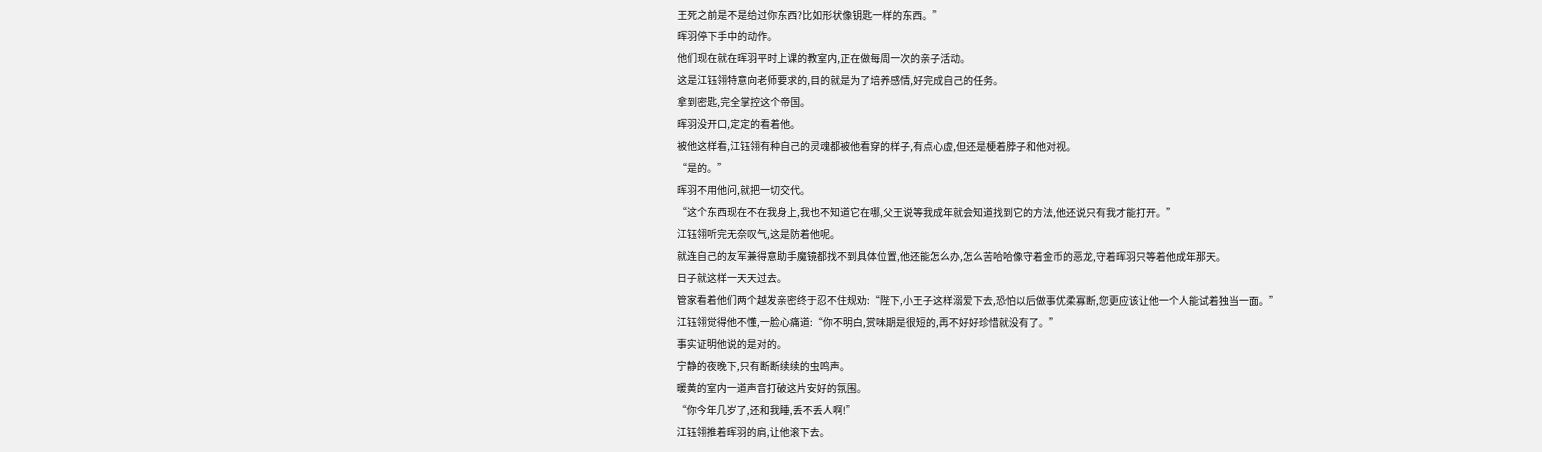王死之前是不是给过你东西?比如形状像钥匙一样的东西。”
晖羽停下手中的动作。
他们现在就在晖羽平时上课的教室内,正在做每周一次的亲子活动。
这是江钰翎特意向老师要求的,目的就是为了培养感情,好完成自己的任务。
拿到密匙,完全掌控这个帝国。
晖羽没开口,定定的看着他。
被他这样看,江钰翎有种自己的灵魂都被他看穿的样子,有点心虚,但还是梗着脖子和他对视。
“是的。”
晖羽不用他问,就把一切交代。
“这个东西现在不在我身上,我也不知道它在哪,父王说等我成年就会知道找到它的方法,他还说只有我才能打开。”
江钰翎听完无奈叹气,这是防着他呢。
就连自己的友军兼得意助手魔镜都找不到具体位置,他还能怎么办,怎么苦哈哈像守着金币的恶龙,守着晖羽只等着他成年那天。
日子就这样一天天过去。
管家看着他们两个越发亲密终于忍不住规劝:“陛下,小王子这样溺爱下去,恐怕以后做事优柔寡断,您更应该让他一个人能试着独当一面。”
江钰翎觉得他不懂,一脸心痛道:“你不明白,赏味期是很短的,再不好好珍惜就没有了。”
事实证明他说的是对的。
宁静的夜晚下,只有断断续续的虫鸣声。
暖黄的室内一道声音打破这片安好的氛围。
“你今年几岁了,还和我睡,丢不丢人啊!”
江钰翎推着晖羽的肩,让他滚下去。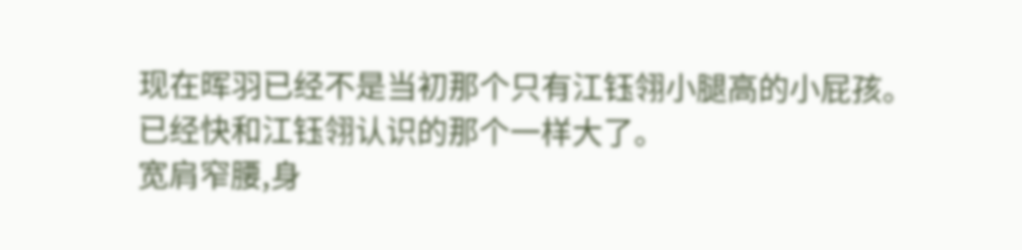现在晖羽已经不是当初那个只有江钰翎小腿高的小屁孩。
已经快和江钰翎认识的那个一样大了。
宽肩窄腰,身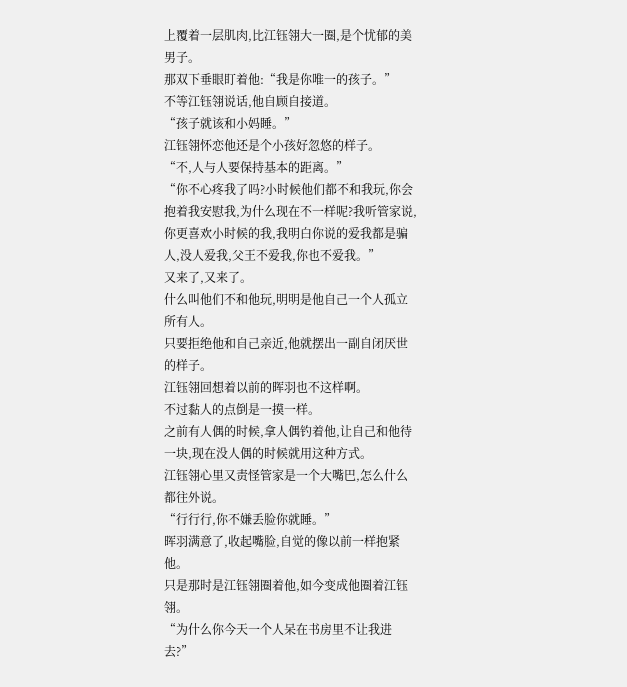上覆着一层肌肉,比江钰翎大一圈,是个忧郁的美男子。
那双下垂眼盯着他:“我是你唯一的孩子。”
不等江钰翎说话,他自顾自接道。
“孩子就该和小妈睡。”
江钰翎怀恋他还是个小孩好忽悠的样子。
“不,人与人要保持基本的距离。”
“你不心疼我了吗?小时候他们都不和我玩,你会抱着我安慰我,为什么现在不一样呢?我听管家说,你更喜欢小时候的我,我明白你说的爱我都是骗人,没人爱我,父王不爱我,你也不爱我。”
又来了,又来了。
什么叫他们不和他玩,明明是他自己一个人孤立所有人。
只要拒绝他和自己亲近,他就摆出一副自闭厌世的样子。
江钰翎回想着以前的晖羽也不这样啊。
不过黏人的点倒是一摸一样。
之前有人偶的时候,拿人偶钓着他,让自己和他待一块,现在没人偶的时候就用这种方式。
江钰翎心里又责怪管家是一个大嘴巴,怎么什么都往外说。
“行行行,你不嫌丢脸你就睡。”
晖羽满意了,收起嘴脸,自觉的像以前一样抱紧他。
只是那时是江钰翎圈着他,如今变成他圈着江钰翎。
“为什么你今天一个人呆在书房里不让我进去?”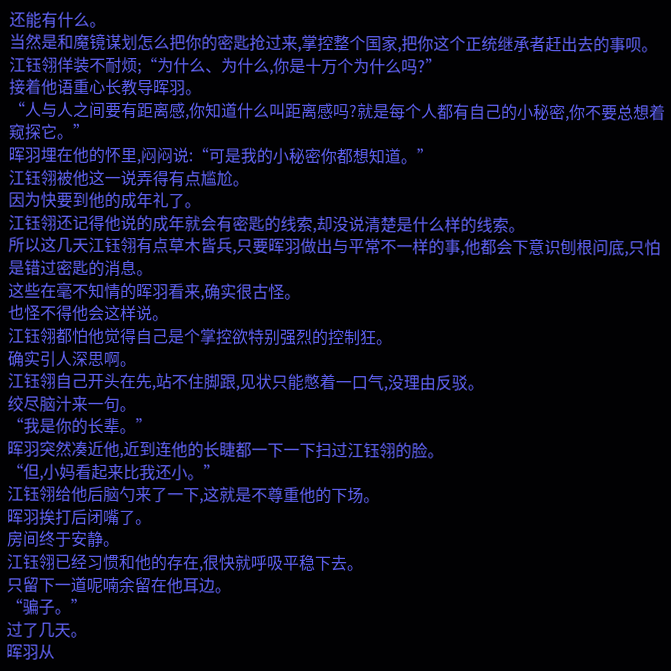还能有什么。
当然是和魔镜谋划怎么把你的密匙抢过来,掌控整个国家,把你这个正统继承者赶出去的事呗。
江钰翎佯装不耐烦;“为什么、为什么,你是十万个为什么吗?”
接着他语重心长教导晖羽。
“人与人之间要有距离感,你知道什么叫距离感吗?就是每个人都有自己的小秘密,你不要总想着窥探它。”
晖羽埋在他的怀里,闷闷说:“可是我的小秘密你都想知道。”
江钰翎被他这一说弄得有点尴尬。
因为快要到他的成年礼了。
江钰翎还记得他说的成年就会有密匙的线索,却没说清楚是什么样的线索。
所以这几天江钰翎有点草木皆兵,只要晖羽做出与平常不一样的事,他都会下意识刨根问底,只怕是错过密匙的消息。
这些在毫不知情的晖羽看来,确实很古怪。
也怪不得他会这样说。
江钰翎都怕他觉得自己是个掌控欲特别强烈的控制狂。
确实引人深思啊。
江钰翎自己开头在先,站不住脚跟,见状只能憋着一口气,没理由反驳。
绞尽脑汁来一句。
“我是你的长辈。”
晖羽突然凑近他,近到连他的长睫都一下一下扫过江钰翎的脸。
“但,小妈看起来比我还小。”
江钰翎给他后脑勺来了一下,这就是不尊重他的下场。
晖羽挨打后闭嘴了。
房间终于安静。
江钰翎已经习惯和他的存在,很快就呼吸平稳下去。
只留下一道呢喃余留在他耳边。
“骗子。”
过了几天。
晖羽从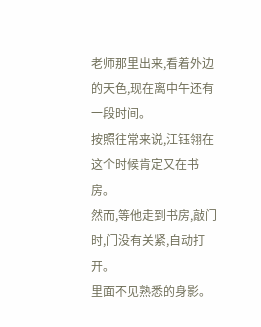老师那里出来,看着外边的天色,现在离中午还有一段时间。
按照往常来说,江钰翎在这个时候肯定又在书房。
然而,等他走到书房,敲门时,门没有关紧,自动打开。
里面不见熟悉的身影。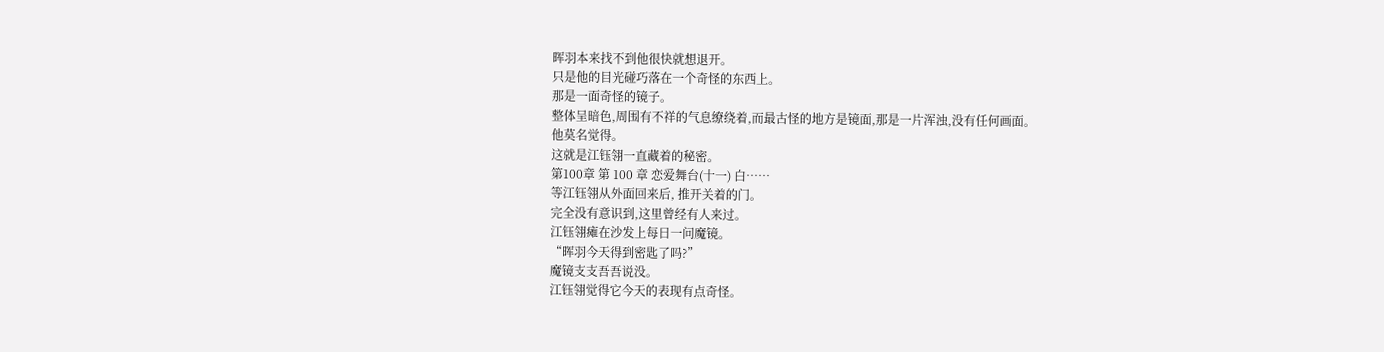晖羽本来找不到他很快就想退开。
只是他的目光碰巧落在一个奇怪的东西上。
那是一面奇怪的镜子。
整体呈暗色,周围有不祥的气息缭绕着,而最古怪的地方是镜面,那是一片浑浊,没有任何画面。
他莫名觉得。
这就是江钰翎一直藏着的秘密。
第100章 第 100 章 恋爱舞台(十一) 白……
等江钰翎从外面回来后, 推开关着的门。
完全没有意识到,这里曾经有人来过。
江钰翎瘫在沙发上每日一问魔镜。
“晖羽今天得到密匙了吗?”
魔镜支支吾吾说没。
江钰翎觉得它今天的表现有点奇怪。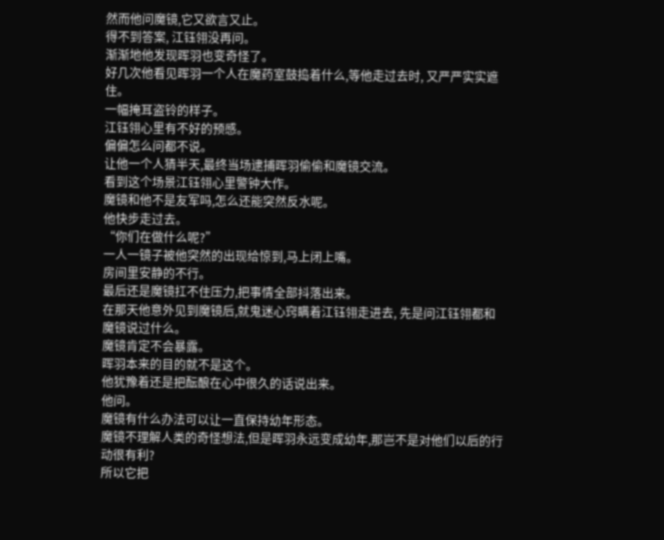然而他问魔镜,它又欲言又止。
得不到答案, 江钰翎没再问。
渐渐地他发现晖羽也变奇怪了。
好几次他看见晖羽一个人在魔药室鼓捣着什么,等他走过去时, 又严严实实遮住。
一幅掩耳盗铃的样子。
江钰翎心里有不好的预感。
偏偏怎么问都不说。
让他一个人猜半天,最终当场逮捕晖羽偷偷和魔镜交流。
看到这个场景江钰翎心里警钟大作。
魔镜和他不是友军吗,怎么还能突然反水呢。
他快步走过去。
“你们在做什么呢?”
一人一镜子被他突然的出现给惊到,马上闭上嘴。
房间里安静的不行。
最后还是魔镜扛不住压力,把事情全部抖落出来。
在那天他意外见到魔镜后,就鬼迷心窍瞒着江钰翎走进去, 先是问江钰翎都和魔镜说过什么。
魔镜肯定不会暴露。
晖羽本来的目的就不是这个。
他犹豫着还是把酝酿在心中很久的话说出来。
他问。
魔镜有什么办法可以让一直保持幼年形态。
魔镜不理解人类的奇怪想法,但是晖羽永远变成幼年,那岂不是对他们以后的行动很有利?
所以它把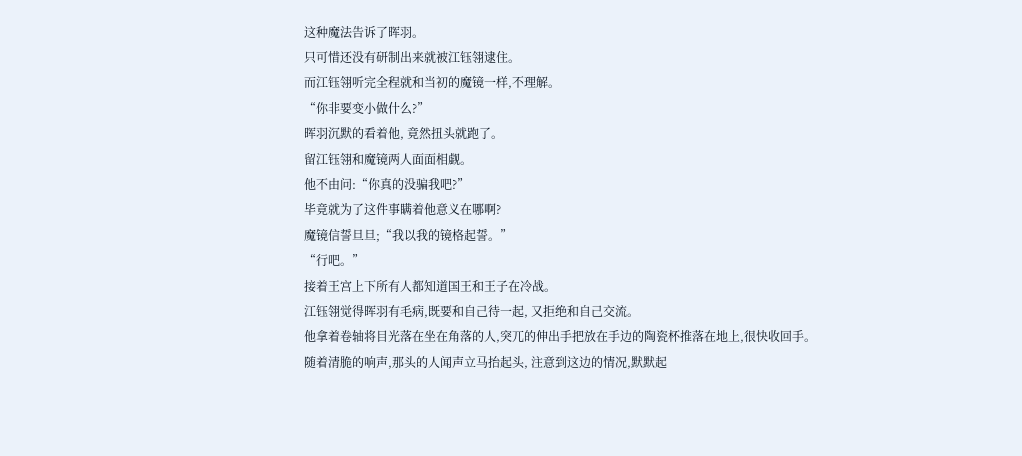这种魔法告诉了晖羽。
只可惜还没有研制出来就被江钰翎逮住。
而江钰翎听完全程就和当初的魔镜一样,不理解。
“你非要变小做什么?”
晖羽沉默的看着他, 竟然扭头就跑了。
留江钰翎和魔镜两人面面相觑。
他不由问:“你真的没骗我吧?”
毕竟就为了这件事瞒着他意义在哪啊?
魔镜信誓旦旦;“我以我的镜格起誓。”
“行吧。”
接着王宫上下所有人都知道国王和王子在冷战。
江钰翎觉得晖羽有毛病,既要和自己待一起, 又拒绝和自己交流。
他拿着卷轴将目光落在坐在角落的人,突兀的伸出手把放在手边的陶瓷杯推落在地上,很快收回手。
随着清脆的响声,那头的人闻声立马抬起头, 注意到这边的情况,默默起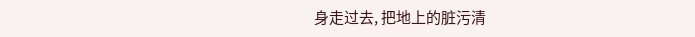身走过去, 把地上的脏污清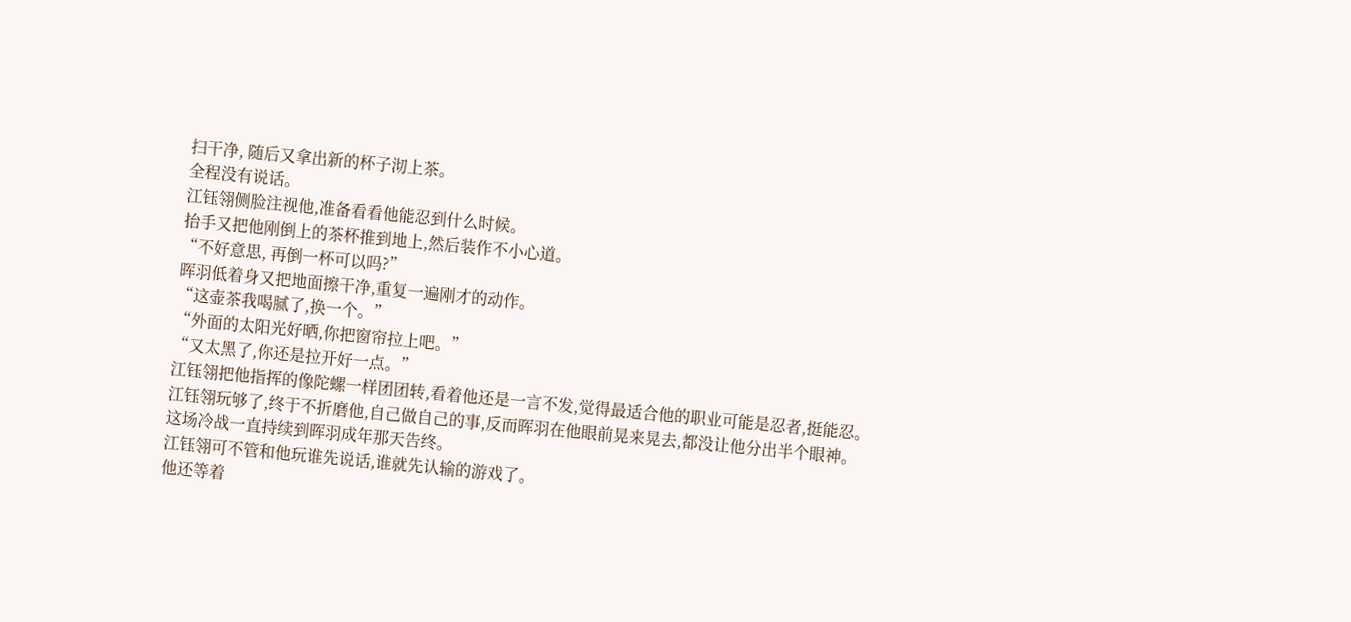扫干净, 随后又拿出新的杯子沏上茶。
全程没有说话。
江钰翎侧脸注视他,准备看看他能忍到什么时候。
抬手又把他刚倒上的茶杯推到地上,然后装作不小心道。
“不好意思, 再倒一杯可以吗?”
晖羽低着身又把地面擦干净,重复一遍刚才的动作。
“这壶茶我喝腻了,换一个。”
“外面的太阳光好晒,你把窗帘拉上吧。”
“又太黑了,你还是拉开好一点。”
江钰翎把他指挥的像陀螺一样团团转,看着他还是一言不发,觉得最适合他的职业可能是忍者,挺能忍。
江钰翎玩够了,终于不折磨他,自己做自己的事,反而晖羽在他眼前晃来晃去,都没让他分出半个眼神。
这场冷战一直持续到晖羽成年那天告终。
江钰翎可不管和他玩谁先说话,谁就先认输的游戏了。
他还等着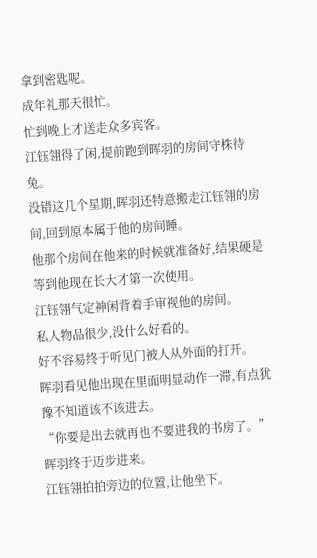拿到密匙呢。
成年礼那天很忙。
忙到晚上才送走众多宾客。
江钰翎得了闲,提前跑到晖羽的房间守株待兔。
没错这几个星期,晖羽还特意搬走江钰翎的房间,回到原本属于他的房间睡。
他那个房间在他来的时候就准备好,结果硬是等到他现在长大才第一次使用。
江钰翎气定神闲背着手审视他的房间。
私人物品很少,没什么好看的。
好不容易终于听见门被人从外面的打开。
晖羽看见他出现在里面明显动作一滞,有点犹豫不知道该不该进去。
“你要是出去就再也不要进我的书房了。”
晖羽终于迈步进来。
江钰翎拍拍旁边的位置,让他坐下。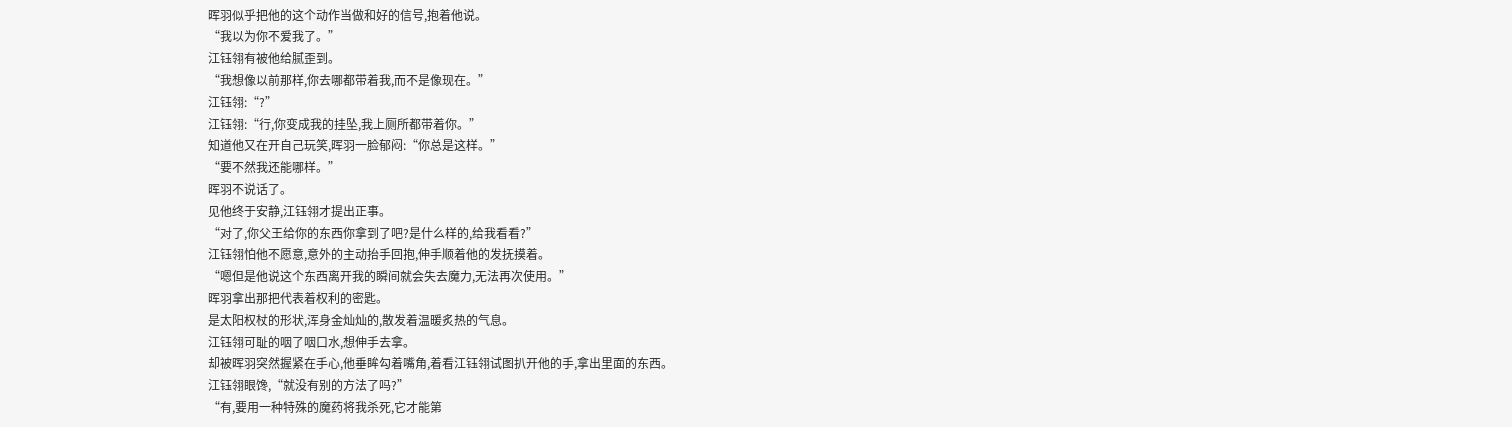晖羽似乎把他的这个动作当做和好的信号,抱着他说。
“我以为你不爱我了。”
江钰翎有被他给腻歪到。
“我想像以前那样,你去哪都带着我,而不是像现在。”
江钰翎:“?”
江钰翎:“行,你变成我的挂坠,我上厕所都带着你。”
知道他又在开自己玩笑,晖羽一脸郁闷:“你总是这样。”
“要不然我还能哪样。”
晖羽不说话了。
见他终于安静,江钰翎才提出正事。
“对了,你父王给你的东西你拿到了吧?是什么样的,给我看看?”
江钰翎怕他不愿意,意外的主动抬手回抱,伸手顺着他的发抚摸着。
“嗯但是他说这个东西离开我的瞬间就会失去魔力,无法再次使用。”
晖羽拿出那把代表着权利的密匙。
是太阳权杖的形状,浑身金灿灿的,散发着温暖炙热的气息。
江钰翎可耻的咽了咽口水,想伸手去拿。
却被晖羽突然握紧在手心,他垂眸勾着嘴角,着看江钰翎试图扒开他的手,拿出里面的东西。
江钰翎眼馋,“就没有别的方法了吗?”
“有,要用一种特殊的魔药将我杀死,它才能第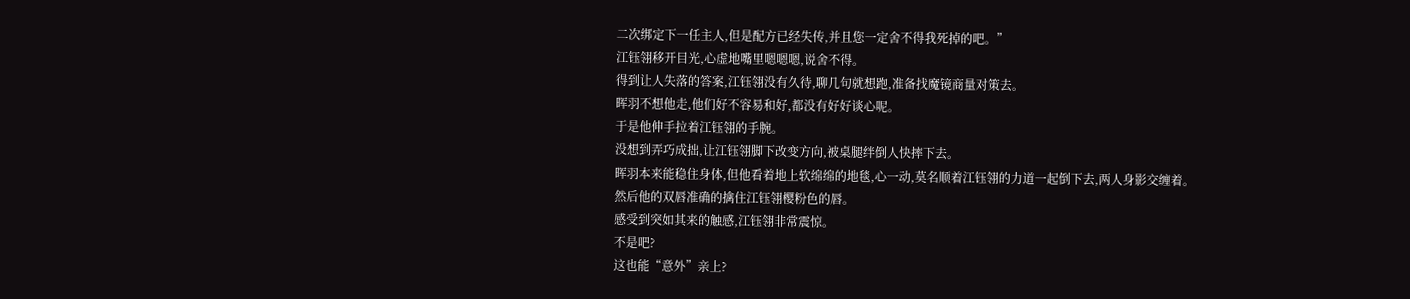二次绑定下一任主人,但是配方已经失传,并且您一定舍不得我死掉的吧。”
江钰翎移开目光,心虚地嘴里嗯嗯嗯,说舍不得。
得到让人失落的答案,江钰翎没有久待,聊几句就想跑,准备找魔镜商量对策去。
晖羽不想他走,他们好不容易和好,都没有好好谈心呢。
于是他伸手拉着江钰翎的手腕。
没想到弄巧成拙,让江钰翎脚下改变方向,被桌腿绊倒人快摔下去。
晖羽本来能稳住身体,但他看着地上软绵绵的地毯,心一动,莫名顺着江钰翎的力道一起倒下去,两人身影交缠着。
然后他的双唇准确的擒住江钰翎樱粉色的唇。
感受到突如其来的触感,江钰翎非常震惊。
不是吧?
这也能“意外”亲上?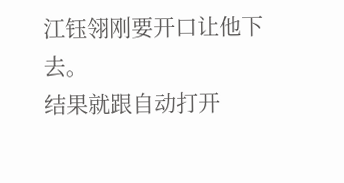江钰翎刚要开口让他下去。
结果就跟自动打开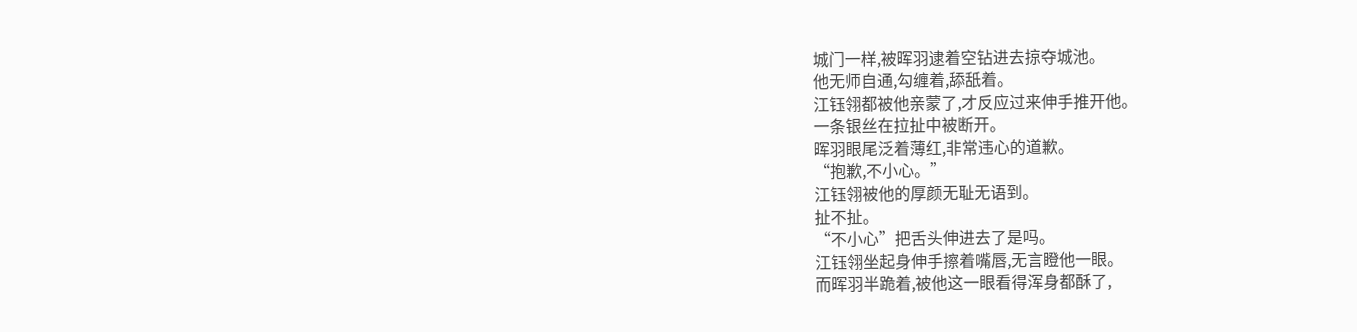城门一样,被晖羽逮着空钻进去掠夺城池。
他无师自通,勾缠着,舔舐着。
江钰翎都被他亲蒙了,才反应过来伸手推开他。
一条银丝在拉扯中被断开。
晖羽眼尾泛着薄红,非常违心的道歉。
“抱歉,不小心。”
江钰翎被他的厚颜无耻无语到。
扯不扯。
“不小心”把舌头伸进去了是吗。
江钰翎坐起身伸手擦着嘴唇,无言瞪他一眼。
而晖羽半跪着,被他这一眼看得浑身都酥了,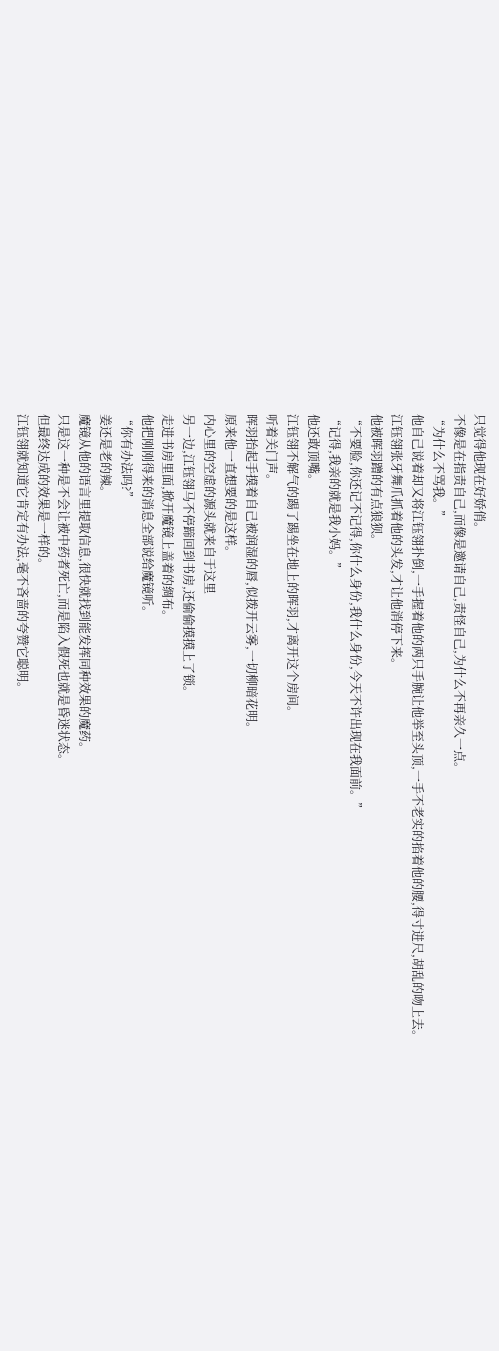只觉得他现在好娇俏。
不像是在指责自己,而像是邀请自己,责怪自己,为什么不再亲久一点。
“为什么不骂我。”
他自己说着却又将江钰翎扑倒,一手握着他的两只手腕让他举至头顶,一手不老实的掐着他的腰,得寸进尺,胡乱的吻上去。
江钰翎张牙舞爪抓着他的头发,才让他消停下来。
他被晖羽蹭的有点狼狈。
“不要脸,你还记不记得,你什么身份,我什么身份,今天不许出现在我面前。”
“记得,我亲的就是我小妈。”
他还敢顶嘴。
江钰翎不解气的踢了踢坐在地上的晖羽,才离开这个房间。
听着关门声。
晖羽抬起手摸着自己被润湿的唇,似拨开云雾,一切柳暗花明。
原来他一直想要的是这样。
内心里的空虚的源头就来自于这里
另一边,江钰翎马不停蹄回到书房,还偷偷摸摸上了锁。
走进书房里面,掀开魔镜上盖着的绸布。
他把刚刚得来的消息全部说给魔镜听。
“你有办法吗?”
姜还是老的辣。
魔镜从他的语言里提取信息,很快就找到能发挥同种效果的魔药。
只是这一种是不会让被中药者死亡,而是陷入假死也就是昏迷状态。
但最终达成的效果是一样的。
江钰翎就知道它肯定有办法,毫不吝啬的夸赞它聪明。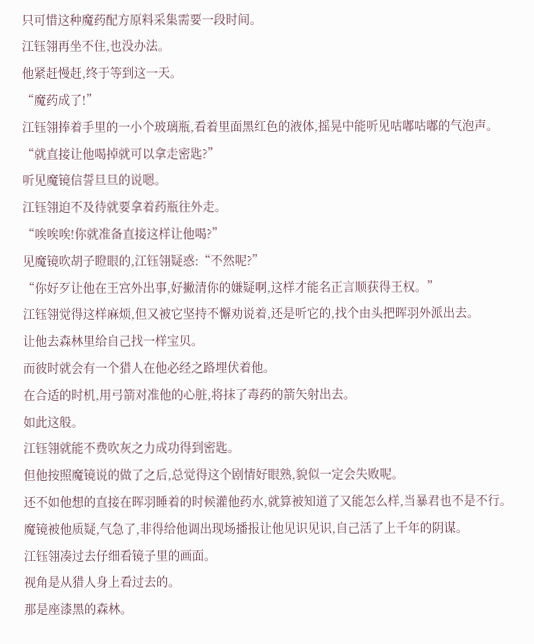只可惜这种魔药配方原料采集需要一段时间。
江钰翎再坐不住,也没办法。
他紧赶慢赶,终于等到这一天。
“魔药成了!”
江钰翎捧着手里的一小个玻璃瓶,看着里面黑红色的液体,摇晃中能听见咕嘟咕嘟的气泡声。
“就直接让他喝掉就可以拿走密匙?”
听见魔镜信誓旦旦的说嗯。
江钰翎迫不及待就要拿着药瓶往外走。
“唉唉唉!你就准备直接这样让他喝?”
见魔镜吹胡子瞪眼的,江钰翎疑惑:“不然呢?”
“你好歹让他在王宫外出事,好撇清你的嫌疑啊,这样才能名正言顺获得王权。”
江钰翎觉得这样麻烦,但又被它坚持不懈劝说着,还是听它的,找个由头把晖羽外派出去。
让他去森林里给自己找一样宝贝。
而彼时就会有一个猎人在他必经之路埋伏着他。
在合适的时机,用弓箭对准他的心脏,将抹了毒药的箭矢射出去。
如此这般。
江钰翎就能不费吹灰之力成功得到密匙。
但他按照魔镜说的做了之后,总觉得这个剧情好眼熟,貌似一定会失败呢。
还不如他想的直接在晖羽睡着的时候灌他药水,就算被知道了又能怎么样,当暴君也不是不行。
魔镜被他质疑,气急了,非得给他调出现场播报让他见识见识,自己活了上千年的阴谋。
江钰翎凑过去仔细看镜子里的画面。
视角是从猎人身上看过去的。
那是座漆黑的森林。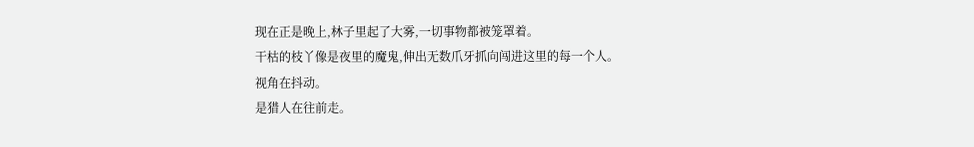现在正是晚上,林子里起了大雾,一切事物都被笼罩着。
干枯的枝丫像是夜里的魔鬼,伸出无数爪牙抓向闯进这里的每一个人。
视角在抖动。
是猎人在往前走。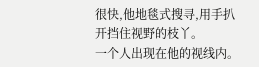很快,他地毯式搜寻,用手扒开挡住视野的枝丫。
一个人出现在他的视线内。